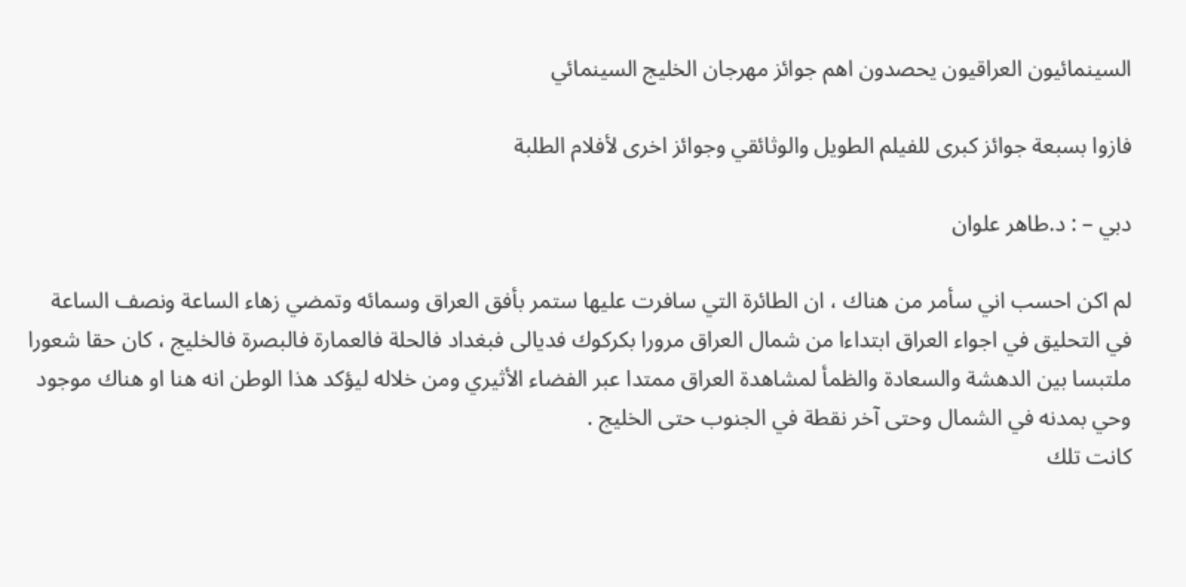السينمائيون العراقيون يحصدون اهم جوائز مهرجان الخليج السينمائي

فازوا بسبعة جوائز كبرى للفيلم الطويل والوثائقي وجوائز اخرى لأفلام الطلبة

دبي – : د.طاهر علوان

لم اكن احسب اني سأمر من هناك ، ان الطائرة التي سافرت عليها ستمر بأفق العراق وسمائه وتمضي زهاء الساعة ونصف الساعة في التحليق في اجواء العراق ابتداءا من شمال العراق مرورا بكركوك فديالى فبغداد فالحلة فالعمارة فالبصرة فالخليج ، كان حقا شعورا ملتبسا بين الدهشة والسعادة والظمأ لمشاهدة العراق ممتدا عبر الفضاء الأثيري ومن خلاله ليؤكد هذا الوطن انه هنا او هناك موجود وحي بمدنه في الشمال وحتى آخر نقطة في الجنوب حتى الخليج .
كانت تلك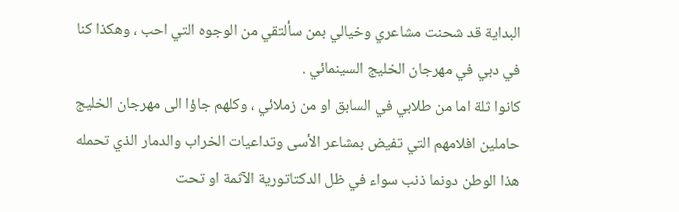البداية قد شحنت مشاعري وخيالي بمن سألتقي من الوجوه التي احب ، وهكذا كنا في دبي في مهرجان الخليج السينمائي .
كانوا ثلة اما من طلابي في السابق او من زملائي ، وكلهم جاؤا الى مهرجان الخليج حاملين افلامهم التي تفيض بمشاعر الأسى وتداعيات الخراب والدمار الذي تحمله هذا الوطن دونما ذنب سواء في ظل الدكتاتورية الآثمة او تحت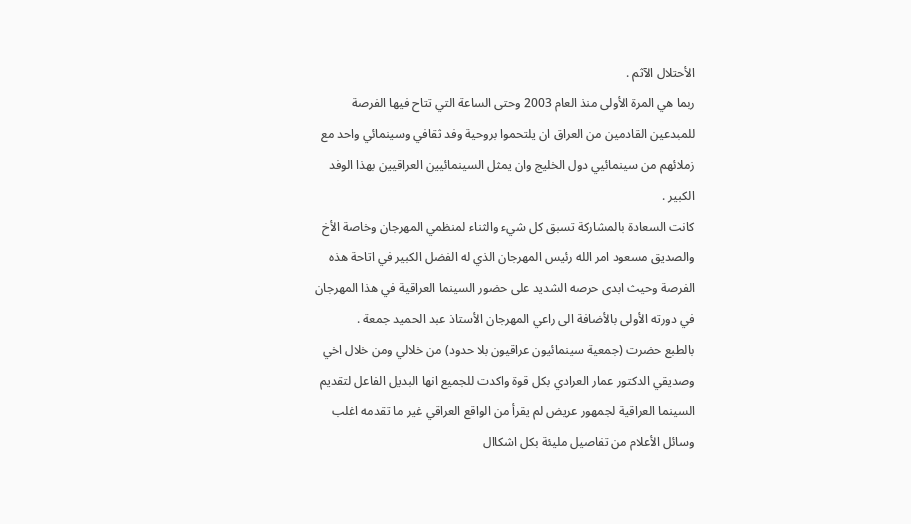الأحتلال الآثم .
ربما هي المرة الأولى منذ العام 2003 وحتى الساعة التي تتاح فيها الفرصة للمبدعين القادمين من العراق ان يلتحموا بروحية وفد ثقافي وسينمائي واحد مع زملائهم من سينمائيي دول الخليج وان يمثل السينمائيين العراقيين بهذا الوفد الكبير .
كانت السعادة بالمشاركة تسبق كل شيء والثناء لمنظمي المهرجان وخاصة الأخ والصديق مسعود امر الله رئيس المهرجان الذي له الفضل الكبير في اتاحة هذه الفرصة وحيث ابدى حرصه الشديد على حضور السينما العراقية في هذا المهرجان في دورته الأولى بالأضافة الى راعي المهرجان الأستاذ عبد الحميد جمعة .
بالطبع حضرت (جمعية سينمائيون عراقيون بلا حدود) من خلالي ومن خلال اخي وصديقي الدكتور عمار العرادي بكل قوة واكدت للجميع انها البديل الفاعل لتقديم السينما العراقية لجمهور عريض لم يقرأ من الواقع العراقي غير ما تقدمه اغلب وسائل الأعلام من تفاصيل مليئة بكل اشكاال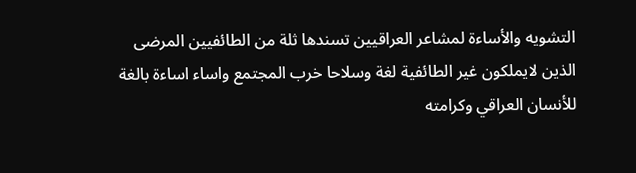التشويه والأساءة لمشاعر العراقيين تسندها ثلة من الطائفيين المرضى الذين لايملكون غير الطائفية لغة وسلاحا خرب المجتمع واساء اساءة بالغة للأنسان العراقي وكرامته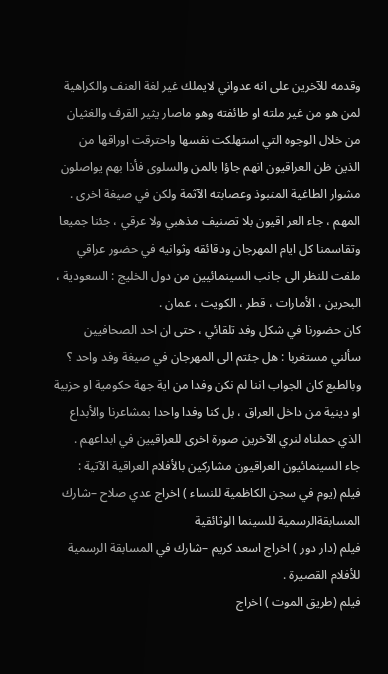وقدمه للآخرين على انه عدواني لايملك غير لغة العنف والكراهية لمن هو من غير ملته او طائفته وهو ماصار يثير القرف والغثيان من خلال الوجوه التي استهلكت نفسها واحترقت اوراقها من الذين ظن العراقيون انهم جاؤا بالمن والسلوى فأذا بهم يواصلون مشوار الطاغية المنبوذ وعصابته الآثمة ولكن في صيغة اخرى .
المهم ، جاء العر اقيون بلا تصنيف مذهبي ولا عرقي ، جئنا جميعا وتقاسمنا كل ايام المهرجان ودقائقه وثوانيه في حضور عراقي ملفت للنظر الى جانب السينمائيين من دول الخليج : السعودية ، البحرين ، الأمارات ، قطر ، الكويت ، عمان .
كان حضورنا في شكل وفد تلقائي ، حتى ان احد الصحافيين سألني مستغربا : هل جئتم الى المهرجان في صيغة وفد واحد ؟
وبالطبع كان الجواب اننا لم نكن وفدا من اية جهة حكومية او حزبية او دينية من داخل العراق ، بل كنا وفدا واحدا بمشاعرنا والأبداع الذي حملناه لنري الآخرين صورة اخرى للعراقيين في ابداعهم .
جاء السينمائيون العراقيون مشاركين بالأفلام العراقية الآتية :
فيلم (يوم في سجن الكاظمية للنساء ) اخراج عدي صلاح –شارك المسابقةالرسمية للسينما الوثائقية
فيلم (دار دور ) اخراج اسعد كريم –شارك في المسابقة الرسمية للأفلام القصيرة .
فيلم (طريق الموت ) اخراج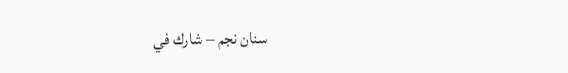سنان نجم – شارك في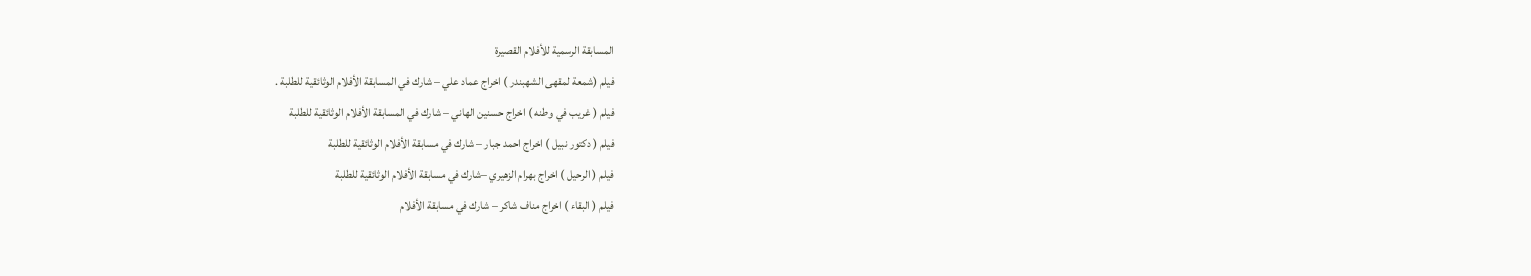المسابقة الرسمية للأفلام القصيرة
فيلم (شمعة لمقهى الشهبندر ) اخراج عماد علي – شارك في المسابقة الأفلام الوثائقية للطلبة .
فيلم ( غريب في وطنه ) اخراج حسنين الهاني – شارك في المسابقة الأفلام الوثائقية للطلبة
فيلم ( دكتور نبيل ) اخراج احمد جبار – شارك في مسابقة الأفلام الوثائقية للطلبة
فيلم ( الرحيل ) اخراج بهرام الزهيري –شارك في مسابقة الأفلام الوثائقية للطلبة
فيلم ( البقاء ) اخراج مناف شاكر – شارك في مسابقة الأفلام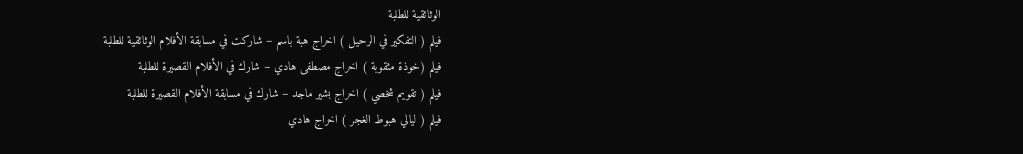الوثائقية للطلبة
فيلم ( التفكير في الرحيل ) اخراج هبة باسم – شاركت في مسابقة الأفلام الوثائقية للطلبة
فيلم (خوذة مثقوبة ) اخراج مصطفى هادي – شارك في الأفلام القصيرة للطلبة
فيلم ( تقويم شخصي ) اخراج بشير ماجد – شارك في مسابقة الأفلام القصيرة للطلبة
فيلم ( ليالي هبوط الغجر ) اخراج هادي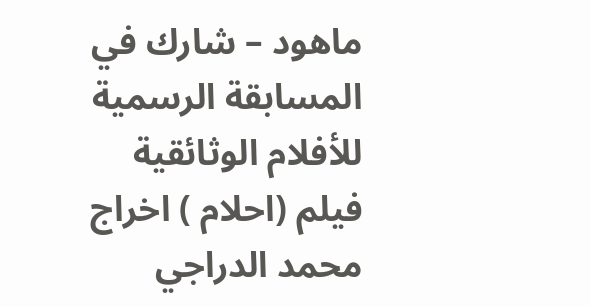ماهود – شارك في المسابقة الرسمية للأفلام الوثائقية
فيلم (احلام ) اخراج محمد الدراجي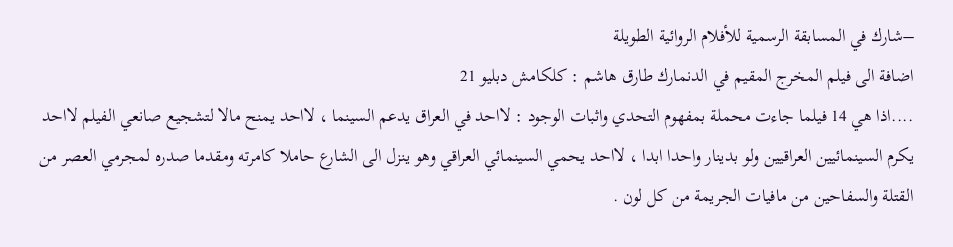–شارك في المسابقة الرسمية للأفلام الروائية الطويلة
اضافة الى فيلم المخرج المقيم في الدنمارك طارق هاشم : كلكامش دبليو 21
....اذا هي 14 فيلما جاءت محملة بمفهوم التحدي واثبات الوجود : لااحد في العراق يدعم السينما ، لااحد يمنح مالا لتشجيع صانعي الفيلم لااحد يكرم السينمائيين العراقيين ولو بدينار واحدا ابدا ، لااحد يحمي السينمائي العراقي وهو ينزل الى الشارع حاملا كامرته ومقدما صدره لمجرمي العصر من القتلة والسفاحين من مافيات الجريمة من كل لون .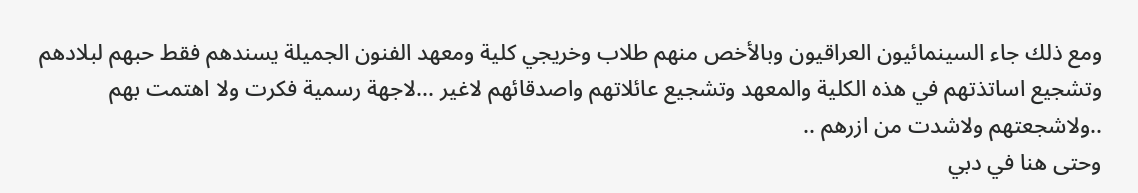ومع ذلك جاء السينمائيون العراقيون وبالأخص منهم طلاب وخريجي كلية ومعهد الفنون الجميلة يسندهم فقط حبهم لبلادهم وتشجيع اساتذتهم في هذه الكلية والمعهد وتشجيع عائلاتهم واصدقائهم لاغير ...لاجهة رسمية فكرت ولا اهتمت بهم ..ولاشجعتهم ولاشدت من ازرهم ..
وحتى هنا في دبي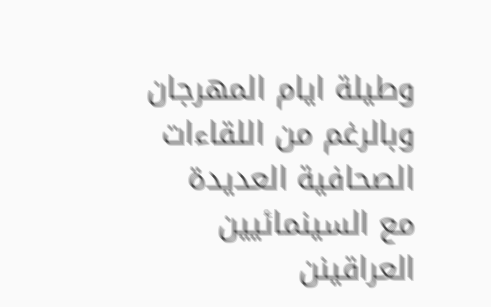وطيلة ايام المهرجان وبالرغم من اللقاءات الصحافية العديدة مع السينمائيين العراقينن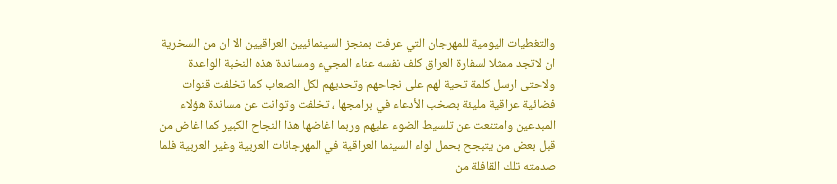والتغطيات اليومية للمهرجان التي عرفت بمنجز السينمائيين العراقيين الا ان من السخرية ان لاتجد ممثلا لسفارة العراق كلف نفسه عناء المجيء ومساندة هذه النخبة الواعدة ولاحتى ارسل كلمة تحية لهم على نجاحهم وتحديهم لكل الصعاب كما تخلفت قنوات فضائية عراقية مليئة بصخب الأدعاء في برامجها ، تخلفت وتوانت عن مساندة هؤلاء المبدعين وامتنعت عن تلسيط الضوء عليهم وربما اغاضها هذا النجاح الكبير كما اغاض من قبل بعض من يتبجح بحمل لواء السينما العراقية في المهرجانات العربية وغير العربية فلما صدمته تلك القافلة من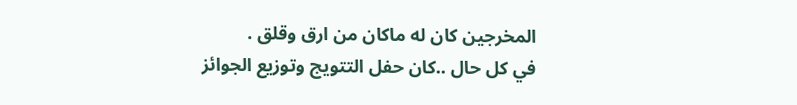المخرجين كان له ماكان من ارق وقلق .
في كل حال ..كان حفل التتويج وتوزيع الجوائز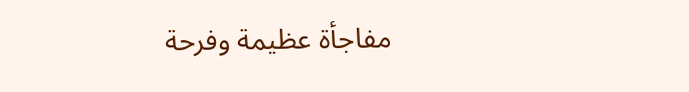مفاجأة عظيمة وفرحة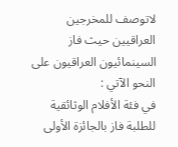لاتوصف للمخرجين العراقيين حيث فاز السينمائيون العراقيون على النحو الآتي :
في فئة الأفلام الوثائقية للطلبة فاز بالجائزة الأولى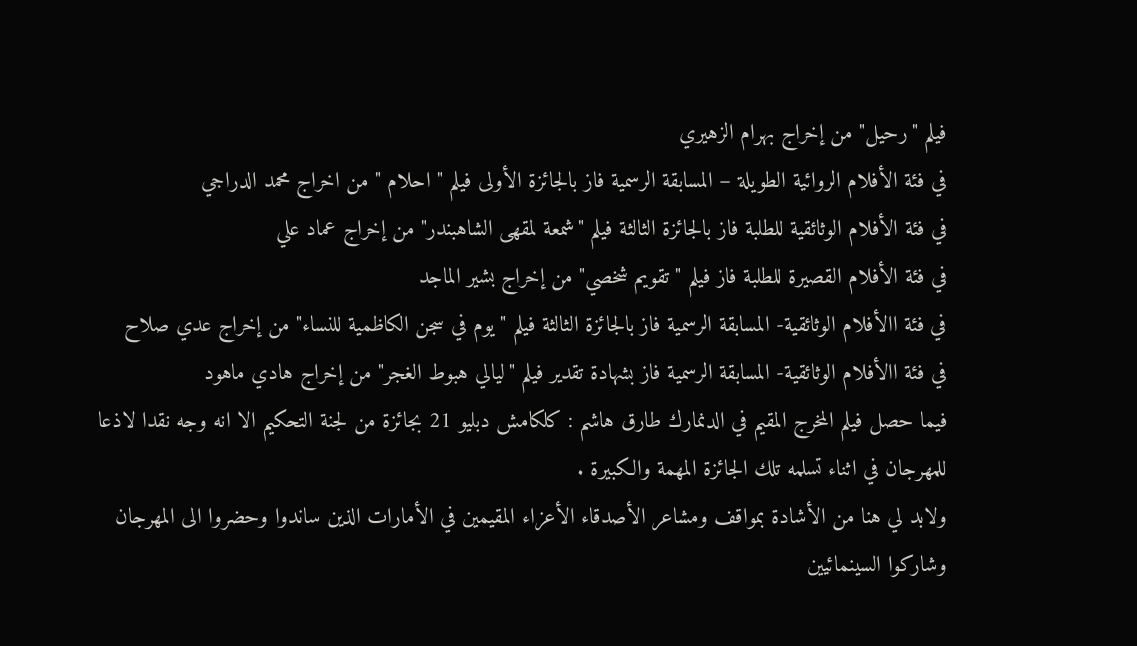فيلم "رحيل" من إخراج بهرام الزهيري
في فئة الأفلام الروائية الطويلة – المسابقة الرسمية فاز بالجائزة الأولى فيلم " احلام " من اخراج محمد الدراجي
في فئة الأفلام الوثائقية للطلبة فاز بالجائزة الثالثة فيلم "شمعة لمقهى الشاهبندر" من إخراج عماد علي
في فئة الأفلام القصيرة للطلبة فاز فيلم "تقويم شخصي" من إخراج بشير الماجد
في فئة االأفلام الوثائقية- المسابقة الرسمية فاز بالجائزة الثالثة فيلم "يوم في سجن الكاظمية للنساء" من إخراج عدي صلاح
في فئة االأفلام الوثائقية- المسابقة الرسمية فاز بشهادة تقدير فيلم "ليالي هبوط الغجر" من إخراج هادي ماهود
فيما حصل فيلم المخرج المقيم في الدنمارك طارق هاشم : كلكامش دبليو 21 بجائزة من لجنة التحكيم الا انه وجه نقدا لاذعا للمهرجان في اثناء تسلمه تلك الجائزة المهمة والكبيرة .
ولابد لي هنا من الأشادة بمواقف ومشاعر الأصدقاء الأعزاء المقيمين في الأمارات الذين ساندوا وحضروا الى المهرجان وشاركوا السينمائيين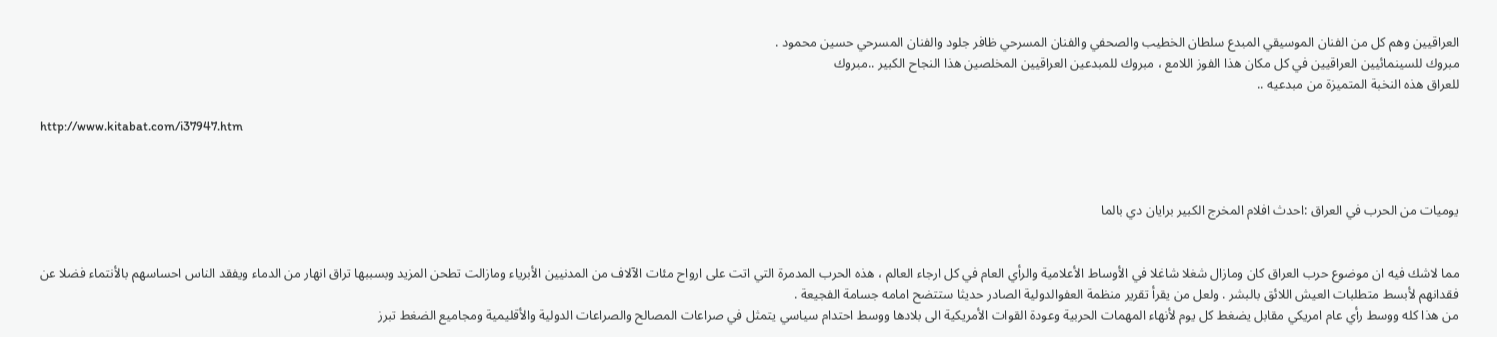العراقيين وهم كل من الفنان الموسيقي المبدع سلطان الخطيب والصحفي والفنان المسرحي ظافر جلود والفنان المسرحي حسين محمود .
مبروك للسينمائيين العراقيين في كل مكان هذا الفوز اللامع ، مبروك للمبدعين العراقيين المخلصين هذا النجاح الكبير ..مبروك
للعراق هذه النخبة المتميزة من مبدعيه ..

http://www.kitabat.com/i37947.htm



يوميات من الحرب في العراق :احدث افلام المخرج الكبير برايان دي بالما


مما لاشك فيه ان موضوع حرب العراق كان ومازال شغلا شاغلا في الأوساط الأعلامية والرأي العام في كل ارجاء العالم ، هذه الحرب المدمرة التي اتت على ارواح مئات الآلاف من المدنيين الأبرياء ومازالت تطحن المزيد وبسببها تراق انهار من الدماء ويفقد الناس احساسهم بالأنتماء فضلا عن فقدانهم لأبسط متطلبات العيش اللائق بالبشر . ولعل من يقرأ تقرير منظمة العفوالدولية الصادر حديثا ستتضح امامه جسامة الفجيعة .
من هذا كله ووسط رأي عام امريكي مقابل يضغط كل يوم لأنهاء المهمات الحربية وعودة القوات الأمريكية الى بلادها ووسط احتدام سياسي يتمثل في صراعات المصالح والصراعات الدولية والأقليمية ومجاميع الضغط تبرز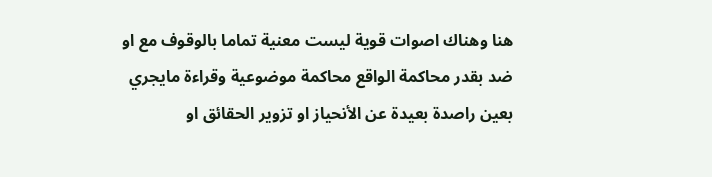هنا وهناك اصوات قوية ليست معنية تماما بالوقوف مع او ضد بقدر محاكمة الواقع محاكمة موضوعية وقراءة مايجري بعين راصدة بعيدة عن الأنحياز او تزوير الحقائق او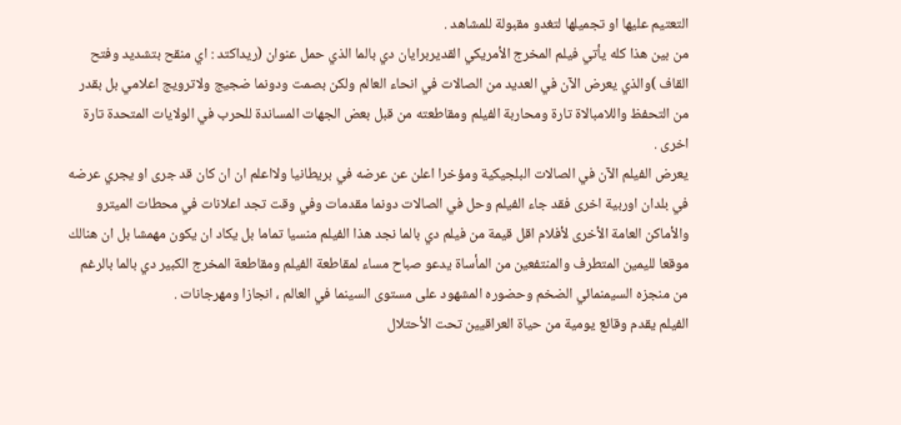التعتيم عليها او تجميلها لتغدو مقبولة للمشاهد .
من بين هذا كله يأتي فيلم المخرج الأمريكي القديربرايان دي بالما الذي حمل عنوان (ريداكتد : اي منقح بتشديد وفتح القاف )والذي يعرض الآن في العديد من الصالات في انحاء العالم ولكن بصمت ودونما ضجيج ولاترويج اعلامي بل بقدر من التحفظ واللامبالاة تارة ومحاربة الفيلم ومقاطعته من قبل بعض الجهات المساندة للحرب في الولايات المتحدة تارة اخرى .
يعرض الفيلم الآن في الصالات البلجيكية ومؤخرا اعلن عن عرضه في بريطانيا ولااعلم ان ان كان قد جرى او يجري عرضه في بلدان اوربية اخرى فقد جاء الفيلم وحل في الصالات دونما مقدمات وفي وقت تجد اعلانات في محطات الميترو والأماكن العامة الأخرى لأفلام اقل قيمة من فيلم دي بالما نجد هذا الفيلم منسيا تماما بل يكاد ان يكون مهمشا بل ان هنالك موقعا لليمين المتطرف والمنتفعين من المأساة يدعو صباح مساء لمقاطعة الفيلم ومقاطعة المخرج الكبير دي بالما بالرغم من منجزه السيمنمائي الضخم وحضوره المشهود على مستوى السينما في العالم ، انجازا ومهرجانات .
الفيلم يقدم وقائع يومية من حياة العراقيين تحت الأحتلال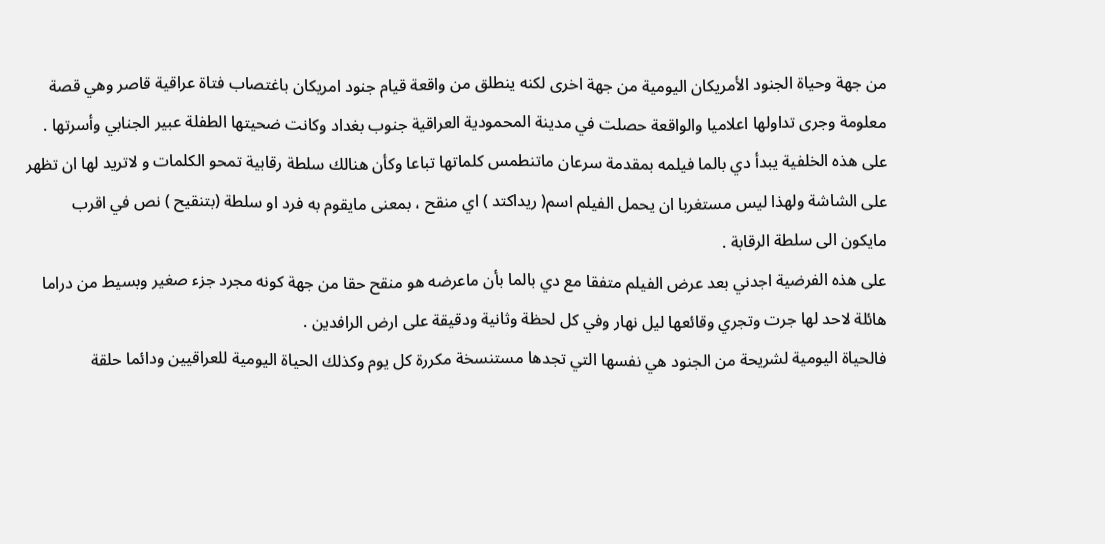من جهة وحياة الجنود الأمريكان اليومية من جهة اخرى لكنه ينطلق من واقعة قيام جنود امريكان باغتصاب فتاة عراقية قاصر وهي قصة معلومة وجرى تداولها اعلاميا والواقعة حصلت في مدينة المحمودية العراقية جنوب بغداد وكانت ضحيتها الطفلة عبير الجنابي وأسرتها .
على هذه الخلفية يبدأ دي بالما فيلمه بمقدمة سرعان ماتنطمس كلماتها تباعا وكأن هنالك سلطة رقابية تمحو الكلمات و لاتريد لها ان تظهر على الشاشة ولهذا ليس مستغربا ان يحمل الفيلم اسم( ريداكتد ) اي منقح ، بمعنى مايقوم به فرد او سلطة (بتنقيح ) نص في اقرب مايكون الى سلطة الرقابة .
على هذه الفرضية اجدني بعد عرض الفيلم متفقا مع دي بالما بأن ماعرضه هو منقح حقا من جهة كونه مجرد جزء صغير وبسيط من دراما هائلة لاحد لها جرت وتجري وقائعها ليل نهار وفي كل لحظة وثانية ودقيقة على ارض الرافدين .
فالحياة اليومية لشريحة من الجنود هي نفسها التي تجدها مستنسخة مكررة كل يوم وكذلك الحياة اليومية للعراقيين ودائما حلقة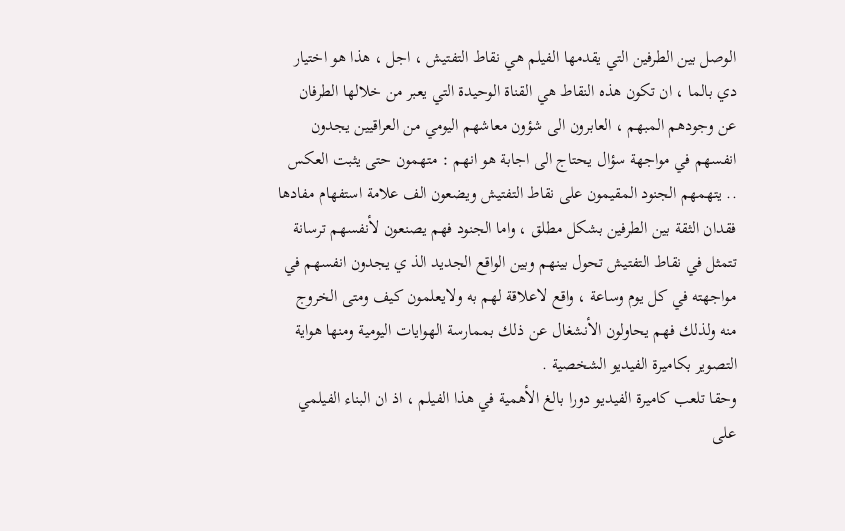الوصل بين الطرفين التي يقدمها الفيلم هي نقاط التفتيش ، اجل ، هذا هو اختيار دي بالما ، ان تكون هذه النقاط هي القناة الوحيدة التي يعبر من خلالها الطرفان عن وجودهم المبهم ، العابرون الى شؤون معاشهم اليومي من العراقيين يجدون انفسهم في مواجهة سؤال يحتاج الى اجابة هو انهم : متهمون حتى يثبت العكس .. يتهمهم الجنود المقيمون على نقاط التفتيش ويضعون الف علامة استفهام مفادها فقدان الثقة بين الطرفين بشكل مطلق ، واما الجنود فهم يصنعون لأنفسهم ترسانة تتمثل في نقاط التفتيش تحول بينهم وبين الواقع الجديد الذ ي يجدون انفسهم في مواجهته في كل يوم وساعة ، واقع لاعلاقة لهم به ولايعلمون كيف ومتى الخروج منه ولذلك فهم يحاولون الأنشغال عن ذلك بممارسة الهوايات اليومية ومنها هواية التصوير بكاميرة الفيديو الشخصية .
وحقا تلعب كاميرة الفيديو دورا بالغ الأهمية في هذا الفيلم ، اذ ان البناء الفيلمي على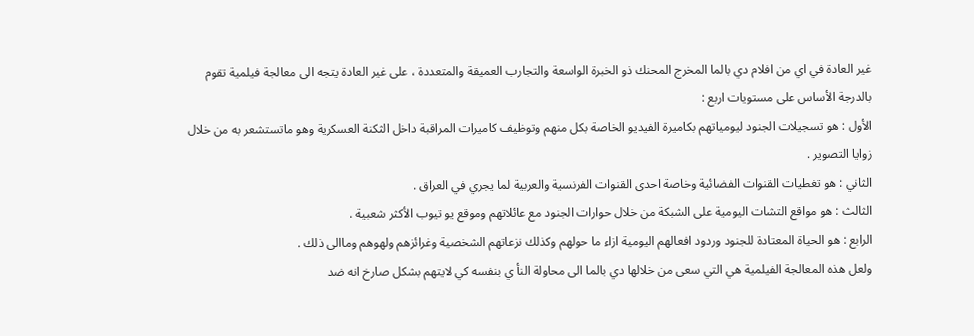غير العادة في اي من افلام دي بالما المخرج المحنك ذو الخبرة الواسعة والتجارب العميقة والمتعددة ، على غير العادة يتجه الى معالجة فيلمية تقوم بالدرجة الأساس على مستويات اربع :
الأول : هو تسجيلات الجنود ليومياتهم بكاميرة الفيديو الخاصة بكل منهم وتوظيف كاميرات المراقبة داخل الثكنة العسكرية وهو ماتستشعر به من خلال زوايا التصوير .
الثاني : هو تغطيات القنوات الفضائية وخاصة احدى القنوات الفرنسية والعربية لما يجري في العراق .
الثالث : هو مواقع التشات اليومية على الشبكة من خلال حوارات الجنود مع عائلاتهم وموقع يو تيوب الأكثر شعبية .
الرابع : هو الحياة المعتادة للجنود وردود افعالهم اليومية ازاء ما حولهم وكذلك نزعاتهم الشخصية وغرائزهم ولهوهم وماالى ذلك .
ولعل هذه المعالجة الفيلمية هي التي سعى من خلالها دي بالما الى محاولة النأ ي بنفسه كي لايتهم بشكل صارخ انه ضد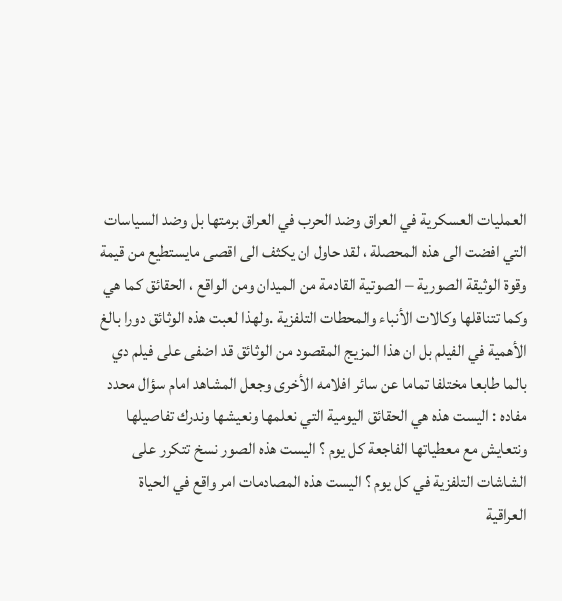العمليات العسكرية في العراق وضد الحرب في العراق برمتها بل وضد السياسات التي افضت الى هذه المحصلة ، لقد حاول ان يكثف الى اقصى مايستطيع من قيمة وقوة الوثيقة الصورية – الصوتية القادمة من الميدان ومن الواقع ، الحقائق كما هي وكما تتناقلها وكالات الأنباء والمحطات التلفزية .ولهذا لعبت هذه الوثائق دورا بالغ الأهمية في الفيلم بل ان هذا المزيج المقصود من الوثائق قد اضفى على فيلم دي بالما طابعا مختلفا تماما عن سائر افلامه الأخرى وجعل المشاهد امام سؤال محدد مفاده : اليست هذه هي الحقائق اليومية التي نعلمها ونعيشها وندرك تفاصيلها ونتعايش مع معطياتها الفاجعة كل يوم ؟ اليست هذه الصور نسخ تتكرر على الشاشات التلفزية في كل يوم ؟ اليست هذه المصادمات امر واقع في الحياة العراقية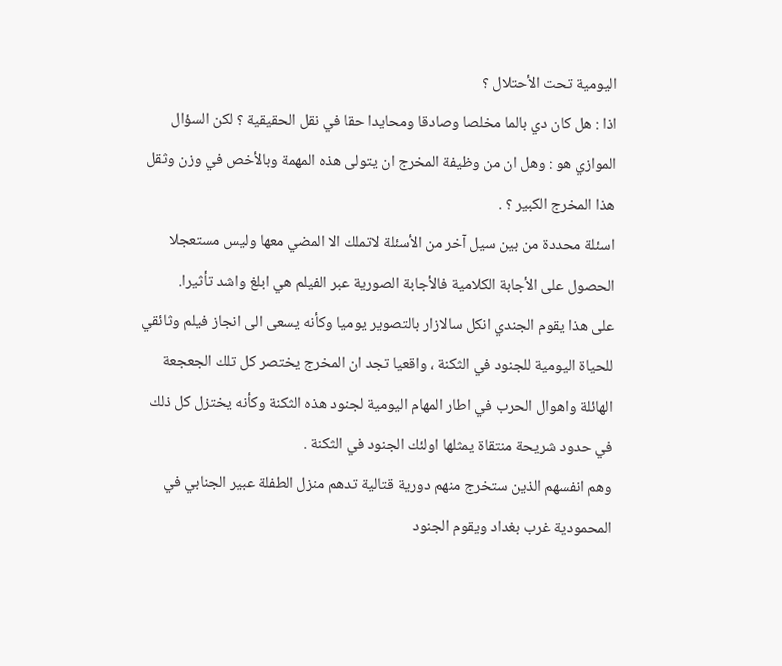اليومية تحت الأحتلال ؟
اذا : هل كان دي بالما مخلصا وصادقا ومحايدا حقا في نقل الحقيقية ؟ لكن السؤال الموازي هو : وهل ان من وظيفة المخرج ان يتولى هذه المهمة وبالأخص في وزن وثقل هذا المخرج الكبير ؟ .
اسئلة محددة من بين سيل آخر من الأسئلة لاتملك الا المضي معها وليس مستعجلا الحصول على الأجابة الكلامية فالأجابة الصورية عبر الفيلم هي ابلغ واشد تأثيرا.
على هذا يقوم الجندي انكل سالازار بالتصوير يوميا وكأنه يسعى الى انجاز فيلم وثائقي للحياة اليومية للجنود في الثكنة ، واقعيا تجد ان المخرج يختصر كل تلك الجعجعة الهائلة واهوال الحرب في اطار المهام اليومية لجنود هذه الثكنة وكأنه يختزل كل ذلك في حدود شريحة منتقاة يمثلها اولئك الجنود في الثكنة .
وهم انفسهم الذين ستخرج منهم دورية قتالية تدهم منزل الطفلة عبير الجنابي في المحمودية غرب بغداد ويقوم الجنود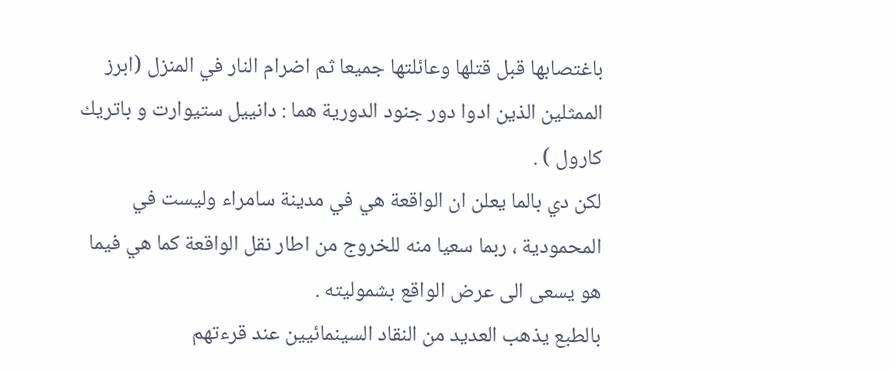باغتصابها قبل قتلها وعائلتها جميعا ثم اضرام النار في المنزل (ابرز الممثلين الذين ادوا دور جنود الدورية هما : دانييل ستيوارت و باتريك كارول ) .
لكن دي بالما يعلن ان الواقعة هي في مدينة سامراء وليست في المحمودية ، ربما سعيا منه للخروج من اطار نقل الواقعة كما هي فيما هو يسعى الى عرض الواقع بشموليته .
بالطبع يذهب العديد من النقاد السينمائيين عند قرءتهم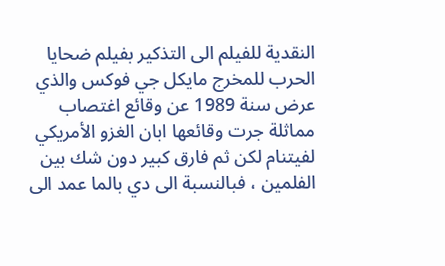النقدية للفيلم الى التذكير بفيلم ضحايا الحرب للمخرج مايكل جي فوكس والذي عرض سنة 1989 عن وقائع اغتصاب مماثلة جرت وقائعها ابان الغزو الأمريكي لفيتنام لكن ثم فارق كبير دون شك بين الفلمين ، فبالنسبة الى دي بالما عمد الى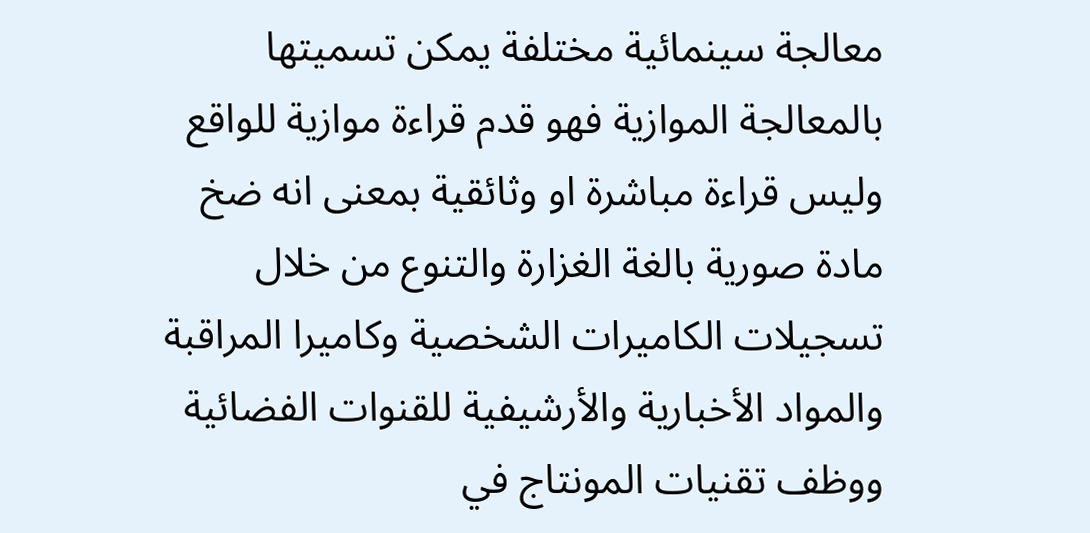معالجة سينمائية مختلفة يمكن تسميتها بالمعالجة الموازية فهو قدم قراءة موازية للواقع وليس قراءة مباشرة او وثائقية بمعنى انه ضخ مادة صورية بالغة الغزارة والتنوع من خلال تسجيلات الكاميرات الشخصية وكاميرا المراقبة والمواد الأخبارية والأرشيفية للقنوات الفضائية ووظف تقنيات المونتاج في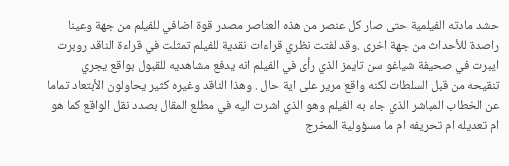حشد مادته الفيلمية حتى صار كل عنصر من هذه العناصر مصدر قوة اضافي للفيلم من جهة وعينا راصدة للأحداث من جهة اخرى .وقد لفتت نظري قراءات نقدية للفيلم تمثلت في قراءة الناقد روبرت ايبرت في صحيفة شياغو سن تايمز الذي رأى في الفيلم انه يدفع مشاهديه للقبول بواقع يجري تنقيحه من قبل السلطات لكنه واقع مرير على اية حال . وهذا الناقد وغيره كثير يحاولون الأبتعاد تماما عن الخطاب المباشر الذي جاء به الفيلم وهو الذي اشرت اليه في مطلع المقال بصدد نقل الواقع كما هو ام تعديله ام تحريفه ام ما مسؤولية المخرج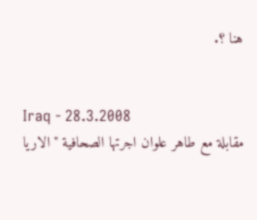هنا ؟.


Iraq - 28.3.2008
مقابلة مع طاهر علوان اجرتها الصحافية "الاريا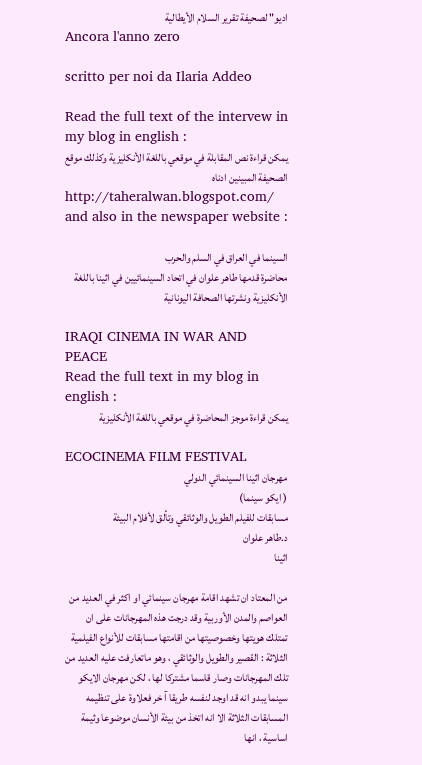اديو" لصحيفة تقرير السلام الأيطالية
Ancora l'anno zero

scritto per noi da Ilaria Addeo

Read the full text of the intervew in my blog in english :
يمكن قراءة نص المقابلة في موقعي باللغة الأنكليزية وكذلك موقع الصحيفة المبينين ادناه
http://taheralwan.blogspot.com/
and also in the newspaper website :

السينما في العراق في السلم والحرب
محاضرة قدمها طاهر علوان في اتحاد السينمائيين في اثينا باللغة الأنكليزية ونشرتها الصحافة اليونانية

IRAQI CINEMA IN WAR AND PEACE
Read the full text in my blog in english :
يمكن قراءة موجز المحاضرة في موقعي باللغة الأنكليزية

ECOCINEMA FILM FESTIVAL
مهرجان اثينا السينمائي الدولي
( ايكو سينما)
مسابقات للفيلم الطويل والوثائقي وتألق لأفلام البيئة
د.طاهر علوان
اثينا

من المعتاد ان تشهد اقامة مهرجان سينمائي او اكثر في العديد من العواصم والمدن الأوربية وقد درجت هذه المهرجانات على ان تمتلك هويتها وخصوصيتها من اقامتها مسابقات للأنواع الفيلمية الثلاثة : القصير والطويل والوثائقي ، وهو ماتعارفت عليه العديد من تلك المهرجانات وصار قاسما مشتركا لها ، لكن مهرجان الايكو سينما يبدو انه قد اوجد لنفسه طريقا آ خر فعلاوة على تنظيمه المسابقات الثلاثة الا انه اتخذ من بيئة الأنسان موضوعا وثيمة اساسية ، انها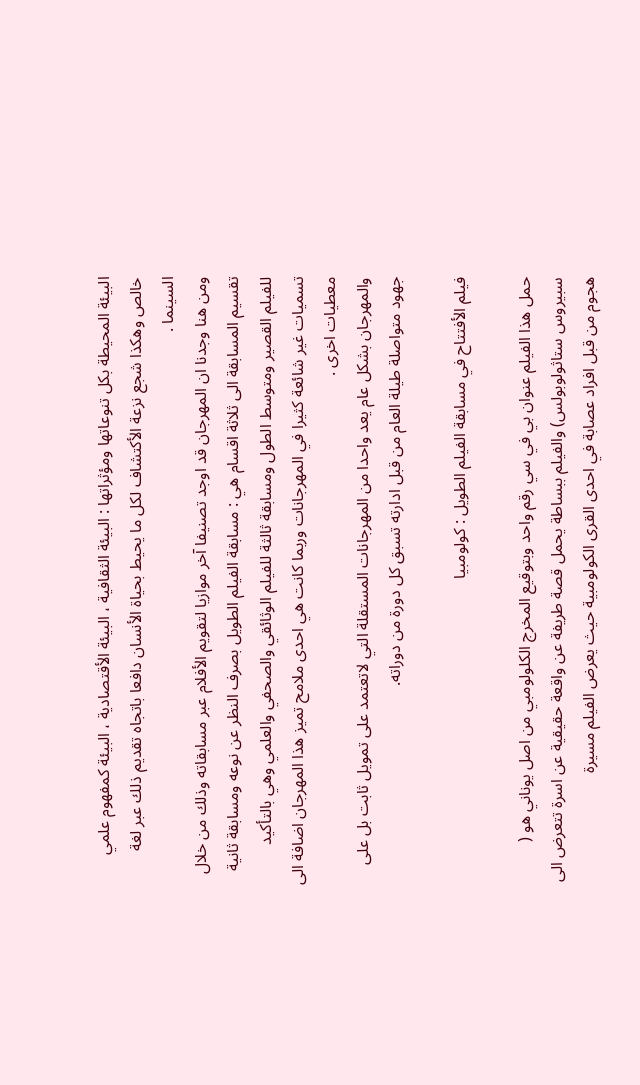البيئة المحيطة بكل تنوعاتها ومؤثراتها : البيئة الثقافية ، البيئة الأقتصادية ، البيئة كمفهوم علمي خالص وهكذا شجع نزعة الأكتشاف لكل ما يحيط بحياة الأنسان دافعا باتجاه تقديم ذلك عبر لغة السينما .
ومن هنا وجدنا ان المهرجان قد اوجد تصنيفا آخر موازيا لتقويم الأفلام عبر مسابقاته وذلك من خلال تقسيم المسابقة الى ثلاثة اقسام هي : مسابقة الفيلم الطويل بصرف النظر عن نوعه ومسابقة ثانية للفيلم القصير ومتوسط الطول ومسابقة ثالثة للفيلم الوثائقي والصحفي والعلمي وهي بالتأكيد تسميات غير شائعة كثيرا في المهرجانات وربما كانت هي احدى ملامح تميز هذا المهرجان اضافة الى معطيات اخرى .
والمهرجان بشكل عام يعد واحدا من المهرجانات المستقلة التي لاتعتمد على تمويل ثابت بل على جهود متواصلة طيلة العام من قبل ادارته تسبق كل دورة من دوراته.

فيلم الأفتتاح في مسابقة الفيلم الطويل : كولومبيا

حمل هذا الفيلم عنوان بي في سي رقم واحد وبتوقيع المخرج الكلولومبي من اصل يوناني هو ( سبيروس ستاثولوبولس) والفيلم ببساطة يحمل قصة طريفة عن واقعة حقيقية عن اسرة تتعرض الى هجوم من قبل افراد عصابة في احدى القرى الكولومبية حيث يعرض الفيلم مسيرة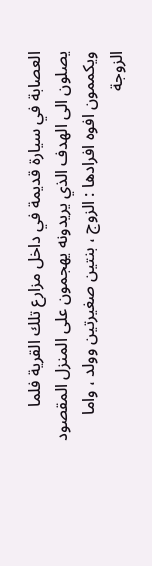العصابة في سيارة قديمة في داخل مزارع تلك القرية فلما يصلون الى الهدف الذي يريدونه يهجمون على المنزل المقصود ويكممون افوه افرادها : الزوج ، بنتين صغيرتين وولد ، واما الزوجة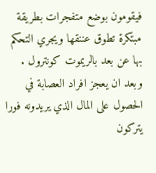فيقومون بوضع متفجرات بطريقة مبتكرة تطوق عننقها ويجري التحكم بها عن بعد بالريموت كونترول .
وبعد ان يعجز افراد العصابة في الحصول على المال الذي يريدونه فورا يتركون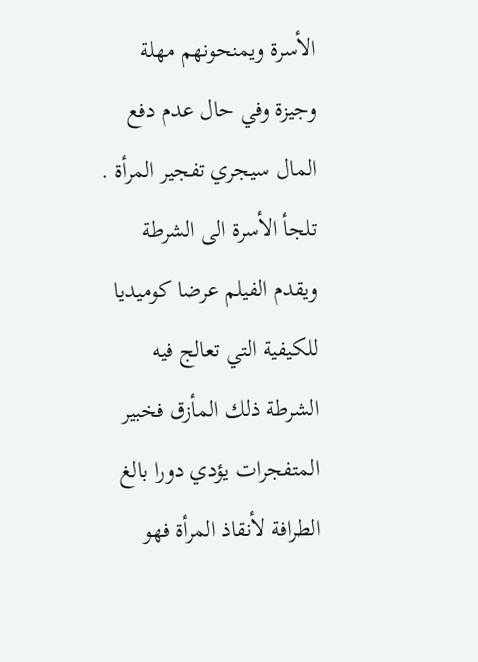الأسرة ويمنحونهم مهلة وجيزة وفي حال عدم دفع المال سيجري تفجير المرأة .
تلجأ الأسرة الى الشرطة ويقدم الفيلم عرضا كوميديا للكيفية التي تعالج فيه الشرطة ذلك المأزق فخبير المتفجرات يؤدي دورا بالغ الطرافة لأنقاذ المرأة فهو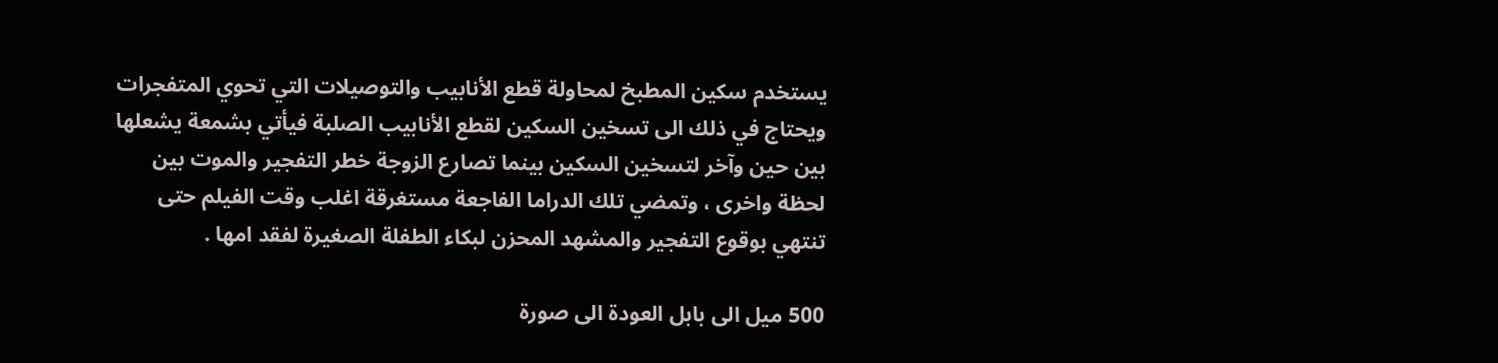يستخدم سكين المطبخ لمحاولة قطع الأنابيب والتوصيلات التي تحوي المتفجرات ويحتاج في ذلك الى تسخين السكين لقطع الأنابيب الصلبة فيأتي بشمعة يشعلها بين حين وآخر لتسخين السكين بينما تصارع الزوجة خطر التفجير والموت بين لحظة واخرى ، وتمضي تلك الدراما الفاجعة مستغرقة اغلب وقت الفيلم حتى تنتهي بوقوع التفجير والمشهد المحزن لبكاء الطفلة الصغيرة لفقد امها .

500 ميل الى بابل العودة الى صورة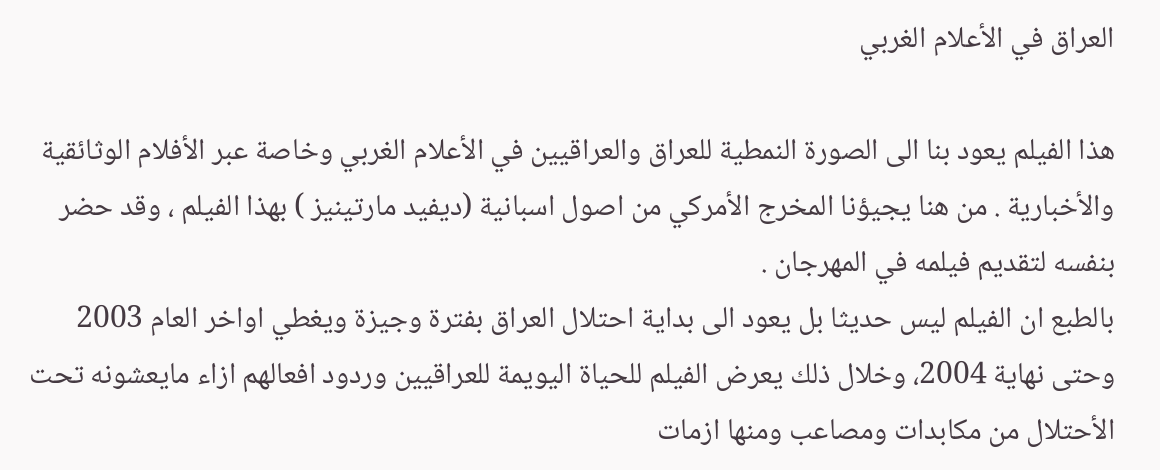العراق في الأعلام الغربي

هذا الفيلم يعود بنا الى الصورة النمطية للعراق والعراقيين في الأعلام الغربي وخاصة عبر الأفلام الوثائقية والأخبارية . من هنا يجيؤنا المخرج الأمركي من اصول اسبانية (ديفيد مارتينيز ) بهذا الفيلم ، وقد حضر بنفسه لتقديم فيلمه في المهرجان .
بالطبع ان الفيلم ليس حديثا بل يعود الى بداية احتلال العراق بفترة وجيزة ويغطي اواخر العام 2003 وحتى نهاية 2004، وخلال ذلك يعرض الفيلم للحياة اليويمة للعراقيين وردود افعالهم ازاء مايعشونه تحت الأحتلال من مكابدات ومصاعب ومنها ازمات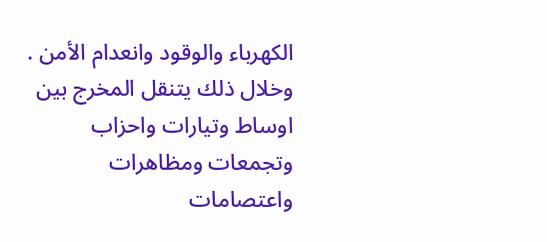الكهرباء والوقود وانعدام الأمن .
وخلال ذلك يتنقل المخرج بين اوساط وتيارات واحزاب وتجمعات ومظاهرات واعتصامات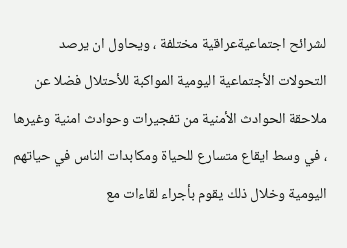لشرائح اجتماعيةعراقية مختلفة ، ويحاول ان يرصد التحولات الأجتماعية اليومية المواكبة للأحتلال فضلا عن ملاحقة الحوادث الأمنية من تفجيرات وحوادث امنية وغيرها ، في وسط ايقاع متسارع للحياة ومكابدات الناس في حياتهم اليومية وخلال ذلك يقوم بأجراء لقاءات مع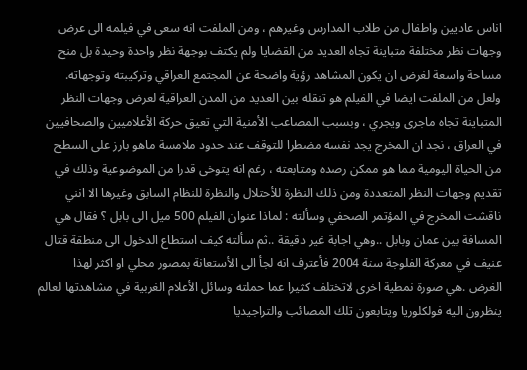اناس عاديين واطفال من طلاب المدارس وغيرهم ، ومن الملفت انه سعى في فيلمه الى عرض وجهات نظر مختلفة متباينة تجاه العديد من القضايا ولم يكتف بوجهة نظر واحدة وحيدة بل منح مساحة واسعة لغرض ان يكون المشاهد رؤية واضحة عن المجتمع العراقي وتركيبته وتوجهاته.
ولعل من الملفت ايضا في الفيلم هو تنقله بين العديد من المدن العراقية لعرض وجهات النظر المتباينة تجاه ماجرى ويجري ، وبسبب المصاعب الأمنية التي تعيق حركة الأعلاميين والصحافيين في العراق ، نجد ان المخرج يجد نفسه مضطرا للتوقف عند حدود ملامسة ماهو بارز على السطح من الحياة اليومية مما هو ممكن رصده ومتابعته ، رغم انه يتوخى قدرا من الموضوعية وذلك في تقديم وجهات النظر المتعددة ومن ذلك النظرة للأحتلال والنظرة للنظام السابق وغيرها الا انني ناقشت المخرج في المؤتمر الصحفي وسألته : لماذا عنوان الفيلم 500 ميل الى بابل ؟ فقال هي المسافة بين عمان وبابل ..وهي اجابة غير دقيقة ..ثم سألته كيف استطاع الدخول الى منطقة قتال عنيف في معركة الفلوجة سنة 2004 فأعترف انه لجأ الى الأستعانة بمصور محلي او اكثر لهذا الغرض .هي صورة نمطية اخرى لاتختلف كثيرا عما حملته وسائل الأعلام الغربية في مشاهدتها لعالم ينظرون اليه فولكلوريا ويتابعون تلك المصائب والتراجيديا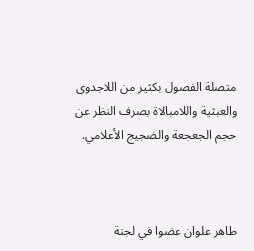متصلة الفصول بكثير من اللاجدوى والعبثية واللامبالاة بصرف النظر عن حجم الجعجعة والضجيج الأعلامي.



طاهر علوان عضوا في لجنة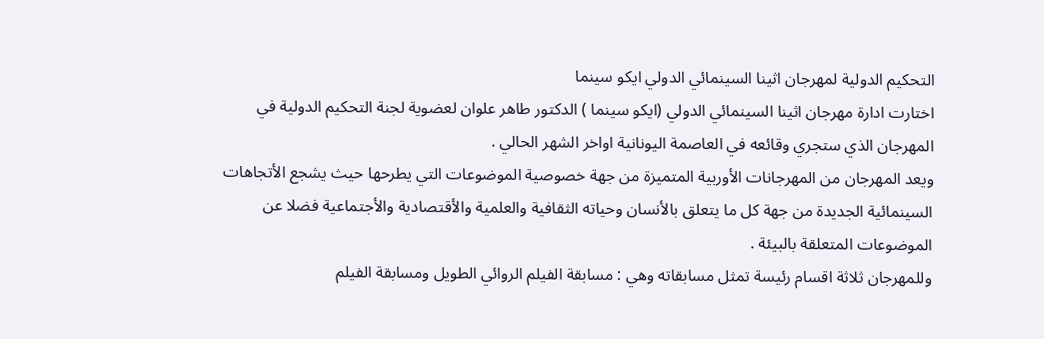التحكيم الدولية لمهرجان اثينا السينمائي الدولي ايكو سينما
اختارت ادارة مهرجان اثينا السينمائي الدولي (ايكو سينما ) الدكتور طاهر علوان لعضوية لجنة التحكيم الدولية في المهرجان الذي ستجري وقائعه في العاصمة اليونانية اواخر الشهر الحالي .
ويعد المهرجان من المهرجانات الأوربية المتميزة من جهة خصوصية الموضوعات التي يطرحها حيث يشجع الأتجاهات السينمائية الجديدة من جهة كل ما يتعلق بالأنسان وحياته الثقافية والعلمية والأقتصادية والأجتماعية فضلا عن الموضوعات المتعلقة بالبيئة .
وللمهرجان ثلاثة اقسام رئيسة تمثل مسابقاته وهي : مسابقة الفيلم الروائي الطويل ومسابقة الفيلم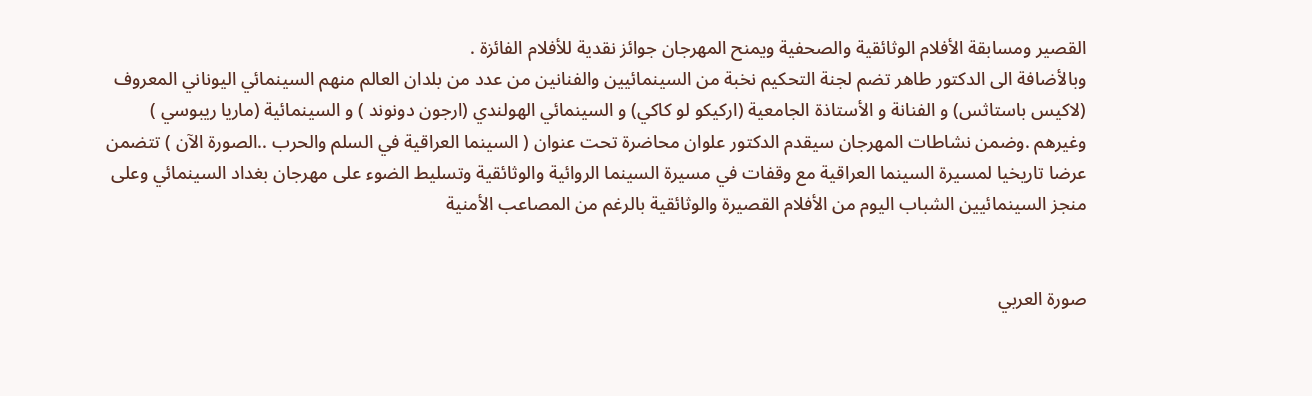القصير ومسابقة الأفلام الوثائقية والصحفية ويمنح المهرجان جوائز نقدية للأفلام الفائزة .
وبالأضافة الى الدكتور طاهر تضم لجنة التحكيم نخبة من السينمائيين والفنانين من عدد من بلدان العالم منهم السينمائي اليوناني المعروف (لاكيس باستاثس) و الفنانة و الأستاذة الجامعية (اركيكو لو كاكي) و السينمائي الهولندي (ارجون دونوند ) و السينمائية (ماريا ريبوسي ) وغيرهم .وضمن نشاطات المهرجان سيقدم الدكتور علوان محاضرة تحت عنوان ( السينما العراقية في السلم والحرب ..الصورة الآن ) تتضمن عرضا تاريخيا لمسيرة السينما العراقية مع وقفات في مسيرة السينما الروائية والوثائقية وتسليط الضوء على مهرجان بغداد السينمائي وعلى منجز السينمائيين الشباب اليوم من الأفلام القصيرة والوثائقية بالرغم من المصاعب الأمنية


صورة العربي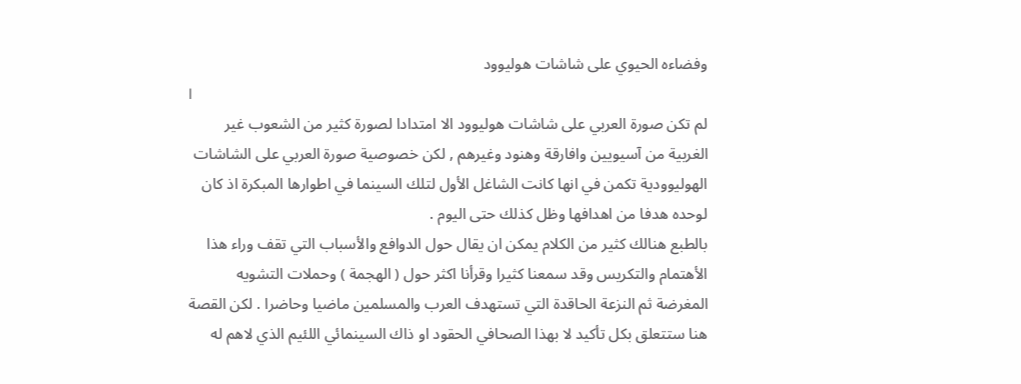وفضاءه الحيوي على شاشات هوليوود
I
لم تكن صورة العربي على شاشات هوليوود الا امتدادا لصورة كثير من الشعوب غير الغربية من آسيويين وافارقة وهنود وغيرهم , لكن خصوصية صورة العربي على الشاشات الهوليوودية تكمن في انها كانت الشاغل الأول لتلك السينما في اطوارها المبكرة اذ كان لوحده هدفا من اهدافها وظل كذلك حتى اليوم .
بالطبع هنالك كثير من الكلام يمكن ان يقال حول الدوافع والأسباب التي تقف وراء هذا الأهتمام والتكريس وقد سمعنا كثيرا وقرأنا اكثر حول ( الهجمة ) وحملات التشويه المغرضة ثم النزعة الحاقدة التي تستهدف العرب والمسلمين ماضيا وحاضرا . لكن القصة هنا ستتعلق بكل تأكيد لا بهذا الصحافي الحقود او ذاك السينمائي اللئيم الذي لاهم له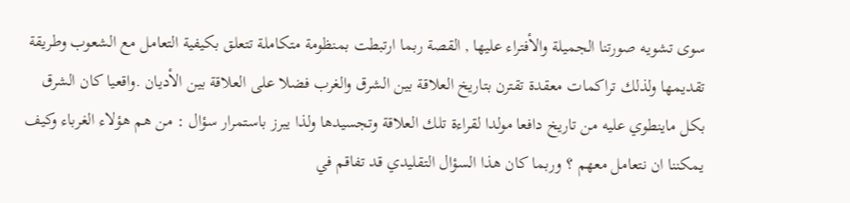سوى تشويه صورتنا الجميلة والأفتراء عليها , القصة ربما ارتبطت بمنظومة متكاملة تتعلق بكيفية التعامل مع الشعوب وطريقة تقديمها ولذلك تراكمات معقدة تقترن بتاريخ العلاقة بين الشرق والغرب فضلا على العلاقة بين الأديان .واقعيا كان الشرق بكل ماينطوي عليه من تاريخ دافعا مولدا لقراءة تلك العلاقة وتجسيدها ولذا يبرز باستمرار سؤال : من هم هؤلاء الغرباء وكيف يمكننا ان نتعامل معهم ؟ وربما كان هذا السؤال التقليدي قد تفاقم في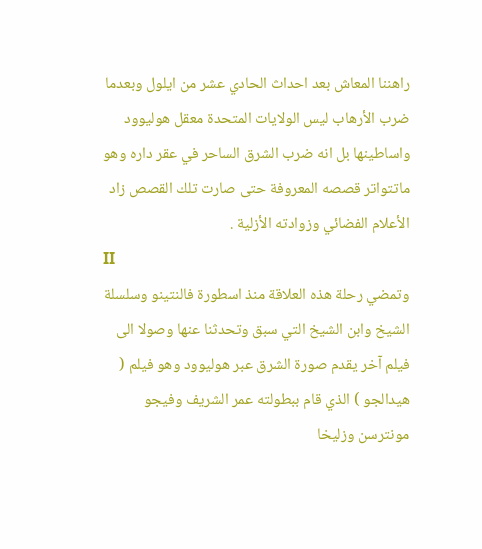راهننا المعاش بعد احداث الحادي عشر من ايلول وبعدما ضرب الأرهاب ليس الولايات المتحدة معقل هوليوود واساطينها بل انه ضرب الشرق الساحر في عقر داره وهو ماتتواتر قصصه المعروفة حتى صارت تلك القصص زاد الأعلام الفضائي وزوادته الأزلية .
II
وتمضي رحلة هذه العلاقة منذ اسطورة فالنتينو وسلسلة الشيخ وابن الشيخ التي سبق وتحدثنا عنها وصولا الى فيلم آخر يقدم صورة الشرق عبر هوليوود وهو فيلم ( هيدالجو ) الذي قام ببطولته عمر الشريف وفيجو مونترسن وزليخا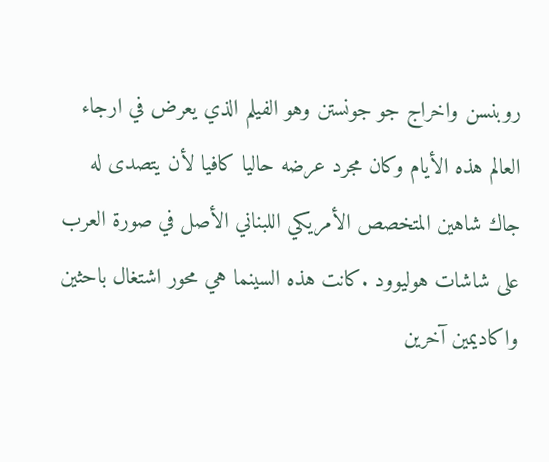روبنسن واخراج جو جونستن وهو الفيلم الذي يعرض في ارجاء العالم هذه الأيام وكان مجرد عرضه حاليا كافيا لأن يتصدى له جاك شاهين المتخصص الأمريكي اللبناني الأصل في صورة العرب على شاشات هوليوود .كانت هذه السينما هي محور اشتغال باحثين واكاديمين آخرين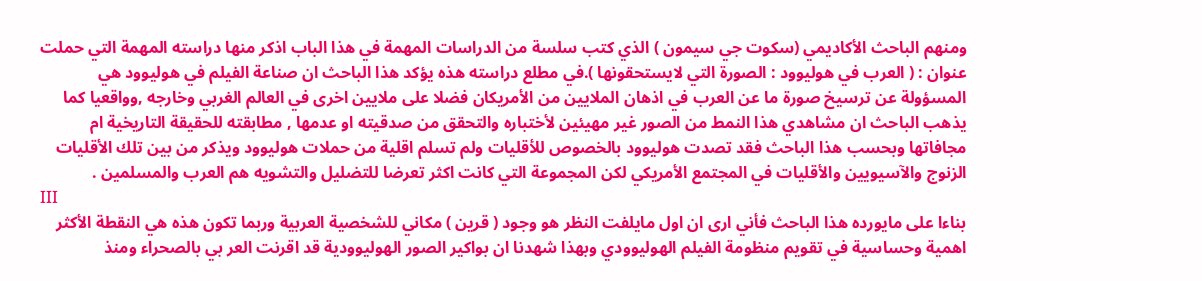ومنهم الباحث الأكاديمي (سكوت جي سيمون ) الذي كتب سلسة من الدراسات المهمة في هذا الباب اذكر منها دراسته المهمة التي حملت عنوان : ( العرب في هوليوود : الصورة التي لايستحقونها ).في مطلع دراسته هذه يؤكد هذا الباحث ان صناعة الفيلم في هوليوود هي المسؤولة عن ترسيخ صورة ما عن العرب في اذهان الملايين من الأمريكان فضلا على ملايين اخرى في العالم الغربي وخارجه ,وواقعيا كما يذهب الباحث ان مشاهدي هذا النمط من الصور غير مهيئين لأختباره والتحقق من صدقيته او عدمها , مطابقته للحقيقة التاريخية ام مجافاتها وبحسب هذا الباحث فقد تصدت هوليوود بالخصوص للأقليات ولم تسلم اقلية من حملات هوليوود ويذكر من بين تلك الأقليات الزنوج والآسيويين والأقليات في المجتمع الأمريكي لكن المجموعة التي كانت اكثر تعرضا للتضليل والتشويه هم العرب والمسلمين .
III
بناءا على مايورده هذا الباحث فأني ارى ان اول مايلفت النظر هو وجود ( قرين ) مكاني للشخصية العربية وربما تكون هذه هي النقطة الأكثر اهمية وحساسية في تقويم منظومة الفيلم الهوليوودي وبهذا شهدنا ان بواكير الصور الهوليوودية قد اقرنت العر بي بالصحراء ومنذ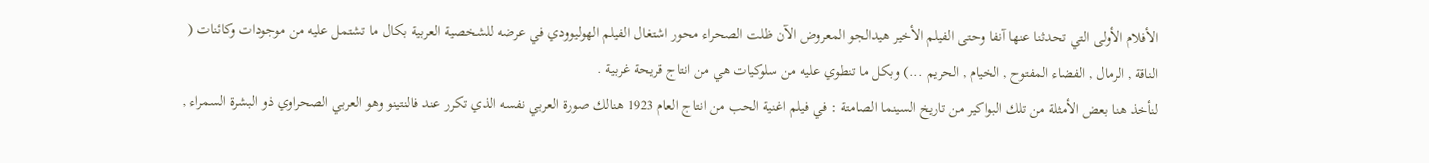الأفلام الأولى التي تحدثنا عنها آنفا وحتى الفيلم الأخير هيدالجو المعروض الآن ظلت الصحراء محور اشتغال الفيلم الهوليوودي في عرضه للشخصية العربية بكال ما تشتمل عليه من موجودات وكائنات ( الناقة , الرمال , الفضاء المفتوح , الخيام , الحريم ...) وبكل ما تنطوي عليه من سلوكيات هي من انتاج قريحة غربية .
لنأخذ هنا بعض الأمثلة من تلك البواكير من تاريخ السينما الصامتة : في فيلم اغنية الحب من انتاج العام 1923 هنالك صورة العربي نفسه الذي تكرر عند فالنتينو وهو العربي الصحراوي ذو البشرة السمراء ,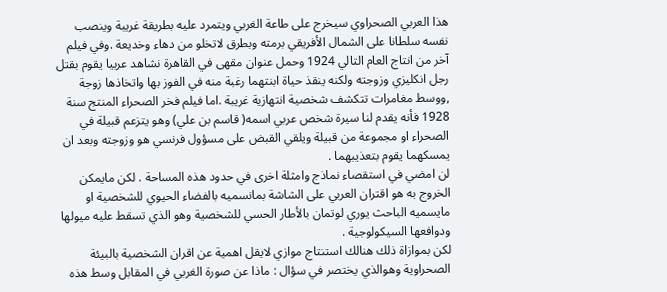هذا العربي الصحراوي سيخرج على طاعة الغربي ويتمرد عليه بطريقة غريبة وينصب نفسه سلطانا على الشمال الأفريقي برمته وبطرق لاتخلو من دهاء وخديعة .وفي فيلم آخر من انتاج العام التالي 1924 وحمل عنوان مقهى في القاهرة نشاهد عربيا يقوم بقتل رجل انكليزي وزوجته ولكنه ينقذ حياة ابنتهما رغبة منه في الفوز بها واتخاذها زوجة ,ووسط مغامرات تتكشف شخصية انتهازية غريبة .اما فيلم فخر الصحراء المنتج سنة 1928 فأنه يقدم لنا سيرة شخص عربي اسمه( قاسم بن علي) وهو يتزعم قبيلة في الصحراء او مجموعة من قبيلة ويلقي القبض على مسؤول فرنسي هو وزوجته وبعد ان يمسكهما يقوم بتعذيبهما .
لن امضي في استقصاء نماذج وامثلة اخرى في حدود هذه المساحة . لكن مايمكن الخروج به هو اقتران العربي على الشاشة بمانسميه بالفضاء الحيوي للشخصية او مايسميه الباحث يوري لوتمان بالأطار الحسي للشخصية وهو الذي تسقط عليه ميولها ودوافعها السيكولوجية .
لكن بموازاة ذلك هنالك استنتاج موازي لايقل اهمية عن اقران الشخصية بالبيئة الصحراوية وهوالذي يختصر في سؤال : ماذا عن صورة الغربي في المقابل وسط هذه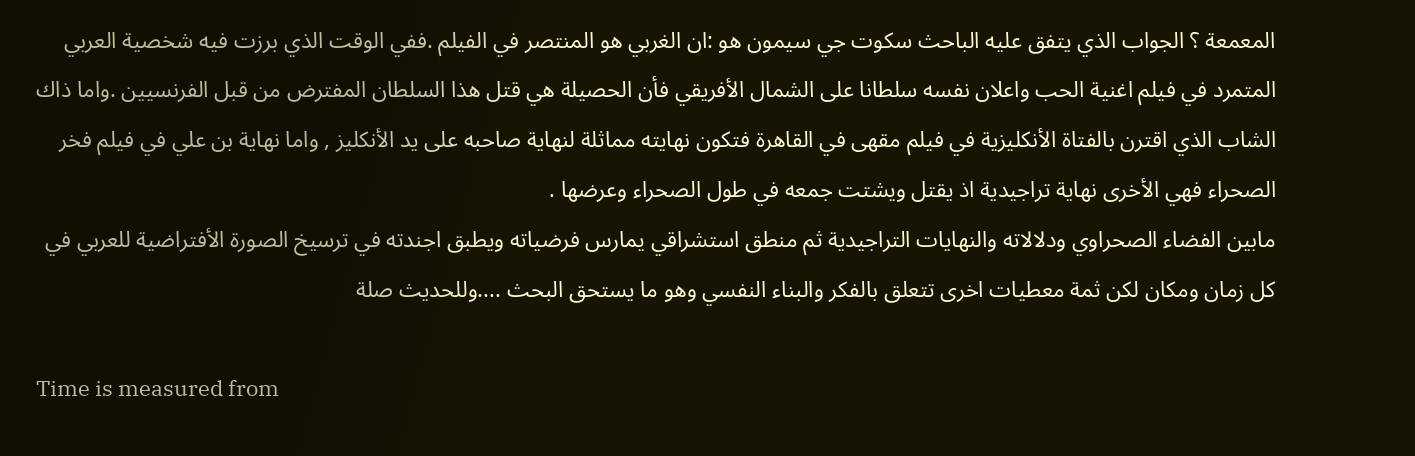المعمعة ؟ الجواب الذي يتفق عليه الباحث سكوت جي سيمون هو :ان الغربي هو المنتصر في الفيلم .ففي الوقت الذي برزت فيه شخصية العربي المتمرد في فيلم اغنية الحب واعلان نفسه سلطانا على الشمال الأفريقي فأن الحصيلة هي قتل هذا السلطان المفترض من قبل الفرنسيين .واما ذاك الشاب الذي اقترن بالفتاة الأنكليزية في فيلم مقهى في القاهرة فتكون نهايته مماثلة لنهاية صاحبه على يد الأنكليز , واما نهاية بن علي في فيلم فخر الصحراء فهي الأخرى نهاية تراجيدية اذ يقتل ويشتت جمعه في طول الصحراء وعرضها .
مابين الفضاء الصحراوي ودلالاته والنهايات التراجيدية ثم منطق استشراقي يمارس فرضياته ويطبق اجندته في ترسيخ الصورة الأفتراضية للعربي في كل زمان ومكان لكن ثمة معطيات اخرى تتعلق بالفكر والبناء النفسي وهو ما يستحق البحث ....وللحديث صلة

Time is measured from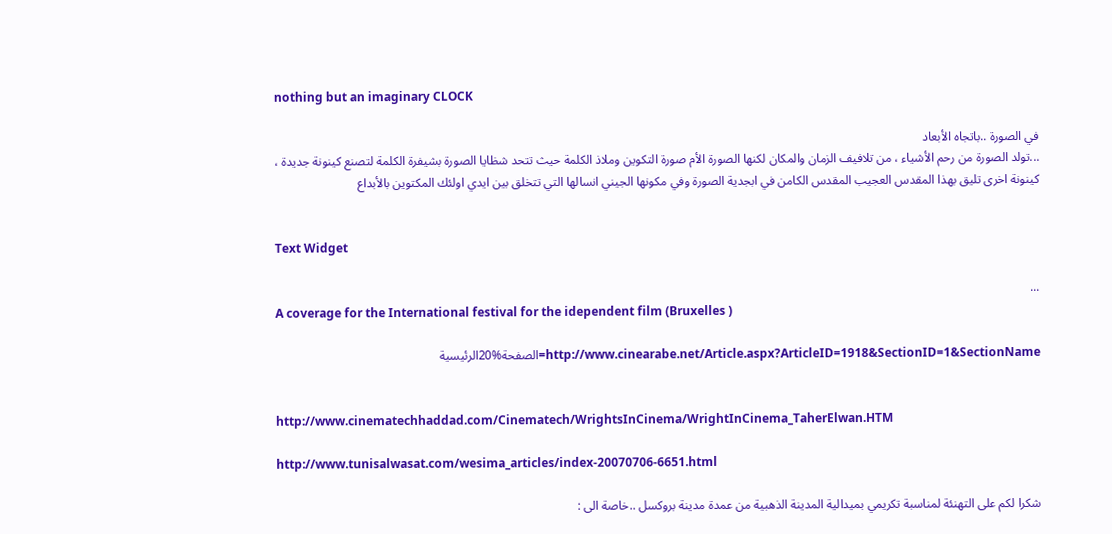nothing but an imaginary CLOCK

في الصورة ..باتجاه الأبعاد
...تولد الصورة من رحم الأشياء ، من تلافيف الزمان والمكان لكنها الصورة الأم صورة التكوين وملاذ الكلمة حيث تتحد شظايا الصورة بشيفرة الكلمة لتصنع كينونة جديدة ، كينونة اخرى تليق بهذا المقدس العجيب المقدس الكامن في ابجدية الصورة وفي مكونها الجيني انسالها التي تتخلق بين ايدي اولئك المكتوين بالأبداع


Text Widget

...
A coverage for the International festival for the idependent film (Bruxelles )

http://www.cinearabe.net/Article.aspx?ArticleID=1918&SectionID=1&SectionName=الصفحة%20الرئيسية


http://www.cinematechhaddad.com/Cinematech/WrightsInCinema/WrightInCinema_TaherElwan.HTM

http://www.tunisalwasat.com/wesima_articles/index-20070706-6651.html

شكرا لكم على التهنئة لمناسبة تكريمي بميدالية المدينة الذهبية من عمدة مدينة بروكسل ..خاصة الى :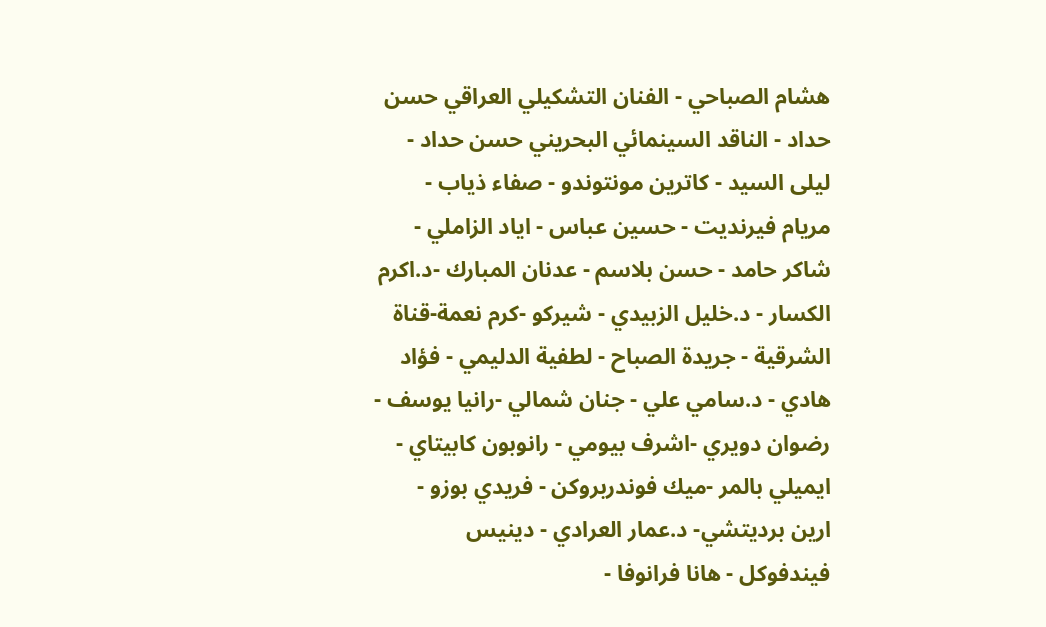هشام الصباحي - الفنان التشكيلي العراقي حسن حداد - الناقد السينمائي البحريني حسن حداد - ليلى السيد - كاترين مونتوندو - صفاء ذياب - مريام فيرنديت - حسين عباس - اياد الزاملي - شاكر حامد - حسن بلاسم - عدنان المبارك -د.اكرم الكسار - د.خليل الزبيدي - شيركو -كرم نعمة-قناة الشرقية - جريدة الصباح - لطفية الدليمي - فؤاد هادي - د.سامي علي - جنان شمالي -رانيا يوسف - رضوان دويري -اشرف بيومي - رانوبون كابيتاي - ايميلي بالمر -ميك فوندربروكن - فريدي بوزو - ارين برديتشي- د.عمار العرادي - دينيس فيندفوكل - هانا فرانوفا -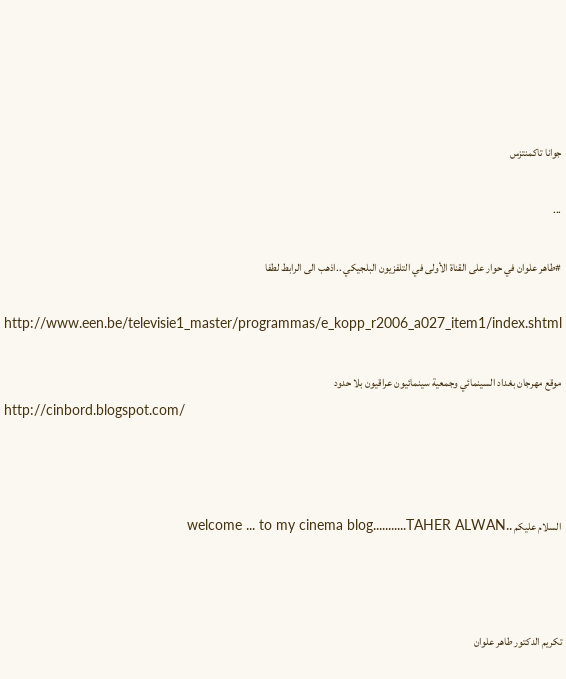جوانا تاكمنتزس

...

#طاهر علوان في حوار على القناة الأولى في التلفزيون البلجيكي ..اذهب الى الرابط لطفا

http://www.een.be/televisie1_master/programmas/e_kopp_r2006_a027_item1/index.shtml

موقع مهرجان بغداد السينمائي وجمعية سينمائيون عراقيون بلا حدود
http://cinbord.blogspot.com/



السلام عليكم ..welcome ... to my cinema blog...........TAHER ALWAN



تكريم الدكتور طاهر علوان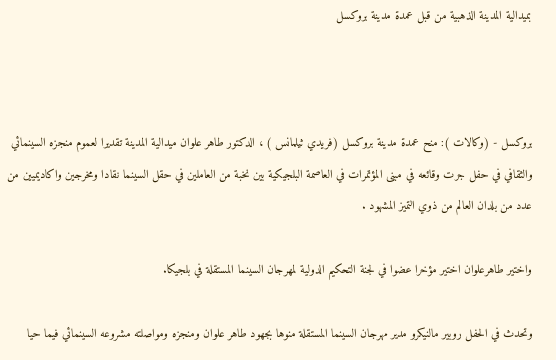بميدالية المدينة الذهبية من قبل عمدة مدينة بروكسل



بروكسل - (وكالات ): منح عمدة مدينة بروكسل (فريدي ثيلمانس ) ، الدكتور طاهر علوان ميدالية المدينة تقديرا لعموم منجزه السينمائي والثقافي في حفل جرت وقائعه في مبنى المؤتمرات في العاصمة البلجيكية بين نخبة من العاملين في حقل السينما نقادا ومخرجين واكاديميين من عدد من بلدان العالم من ذوي التميز المشهود .

واختير طاهرعلوان اختير مؤخرا عضوا في لجنة التحكيم الدولية لمهرجان السينما المستقلة في بلجيكا.

وتحدث في الحفل روبير مالنيكرو مدير مهرجان السينما المستقلة منوها بجهود طاهر علوان ومنجزه ومواصلته مشروعه السينمائي فيما حيا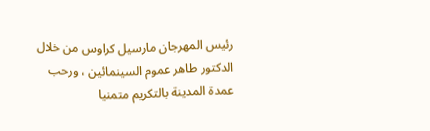رئيس المهرجان مارسيل كراوس من خلال الدكتور طاهر عموم السينمائين ، ورحب عمدة المدينة بالتكريم متمنيا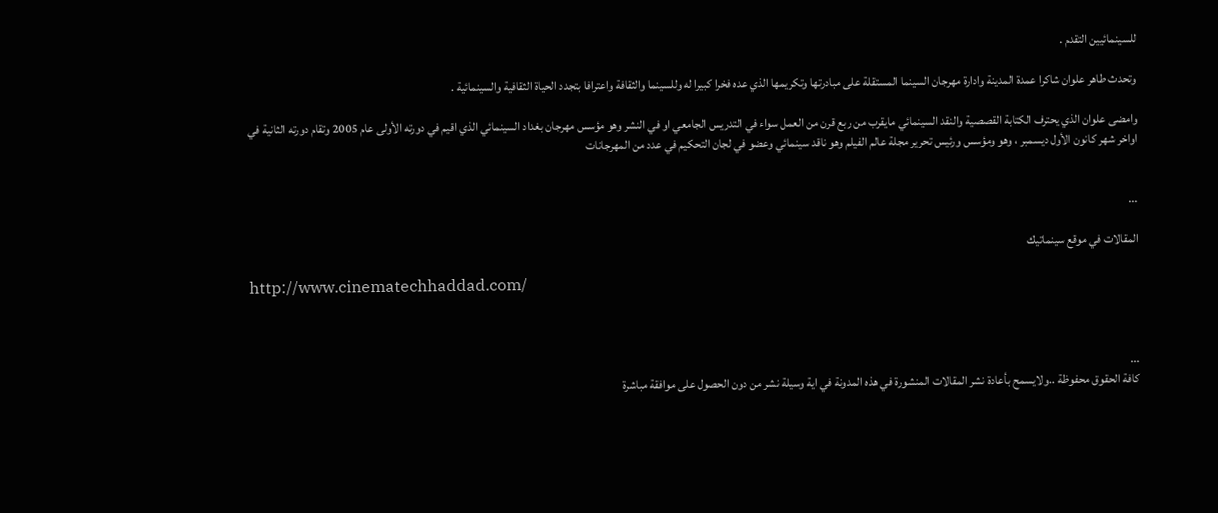للسينمائيين التقدم .

وتحدث طاهر علوان شاكرا عمدة المدينة وادارة مهرجان السينما المستقلة على مبادرتها وتكريمها الذي عده فخرا كبيرا له وللسينما والثقافة واعترافا بتجدد الحياة الثقافية والسينمائية .

وامضى علوان الذي يحترف الكتابة القصصية والنقد السينمائي مايقرب من ربع قرن من العمل سواء في التدريس الجامعي او في النشر وهو مؤسس مهرجان بغداد السينمائي الذي اقيم في دورته الأولى عام 2005 وتقام دورته الثانية في اواخر شهر كانون الأول ديسمبر ، وهو ومؤسس ورئيس تحرير مجلة عالم الفيلم وهو ناقد سينمائي وعضو في لجان التحكيم في عدد من المهرجانات


...

المقالات في موقع سينماتيك

http://www.cinematechhaddad.com/



...
كافة الحقوق محفوظة ..ولايسمح بأعادة نشر المقالات المنشورة في هذه المدونة في اية وسيلة نشر من دون الحصول على موافقة مباشرة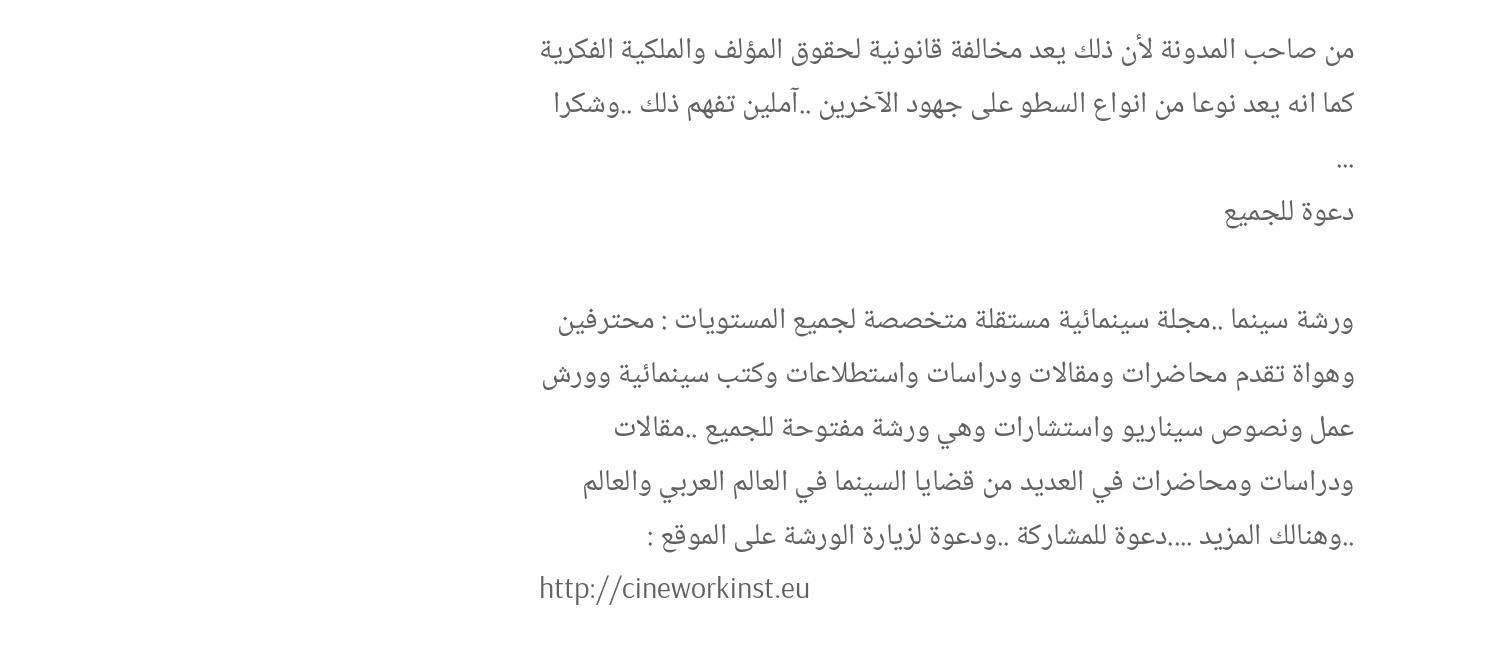من صاحب المدونة لأن ذلك يعد مخالفة قانونية لحقوق المؤلف والملكية الفكرية كما انه يعد نوعا من انواع السطو على جهود الآخرين ..آملين تفهم ذلك ..وشكرا
...
دعوة للجميع

ورشة سينما ..مجلة سينمائية مستقلة متخصصة لجميع المستويات : محترفين وهواة تقدم محاضرات ومقالات ودراسات واستطلاعات وكتب سينمائية وورش عمل ونصوص سيناريو واستشارات وهي ورشة مفتوحة للجميع ..مقالات ودراسات ومحاضرات في العديد من قضايا السينما في العالم العربي والعالم ..وهنالك المزيد ....دعوة للمشاركة ..ودعوة لزيارة الورشة على الموقع :
http://cineworkinst.eu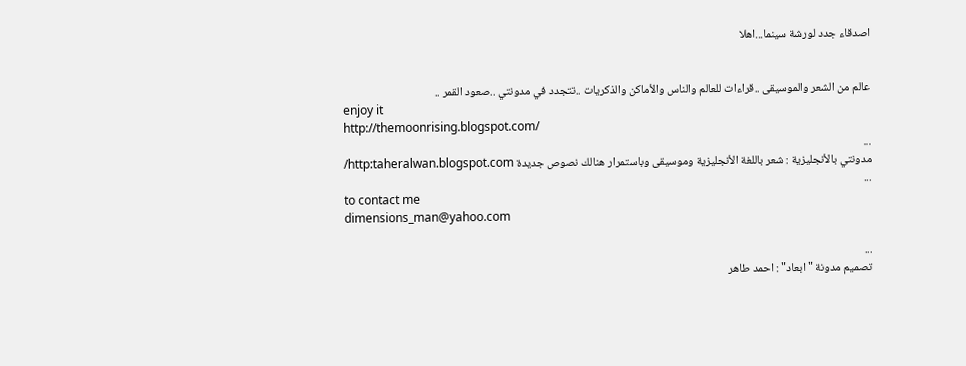اصدقاء جدد لورشة سينما...اهلا


عالم من الشعر والموسيقى ..قراءات للعالم والناس والأماكن والذكريات ..تتجدد في مدونتي ..صعود القمر ..
enjoy it
http://themoonrising.blogspot.com/
...
مدونتي بالأنجليزية : شعر باللغة الأنجليزية وموسيقى وباستمرار هنالك نصوص جديدة http:taheralwan.blogspot.com/
...
to contact me
dimensions_man@yahoo.com

...
تصميم مدونة "ابعاد" : احمد طاهر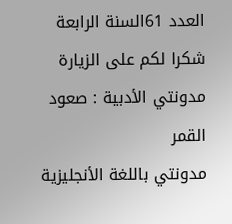العدد 61السنة الرابعة
شكرا لكم على الزيارة
مدونتي الأدبية : صعود القمر
مدونتي باللغة الأنجليزية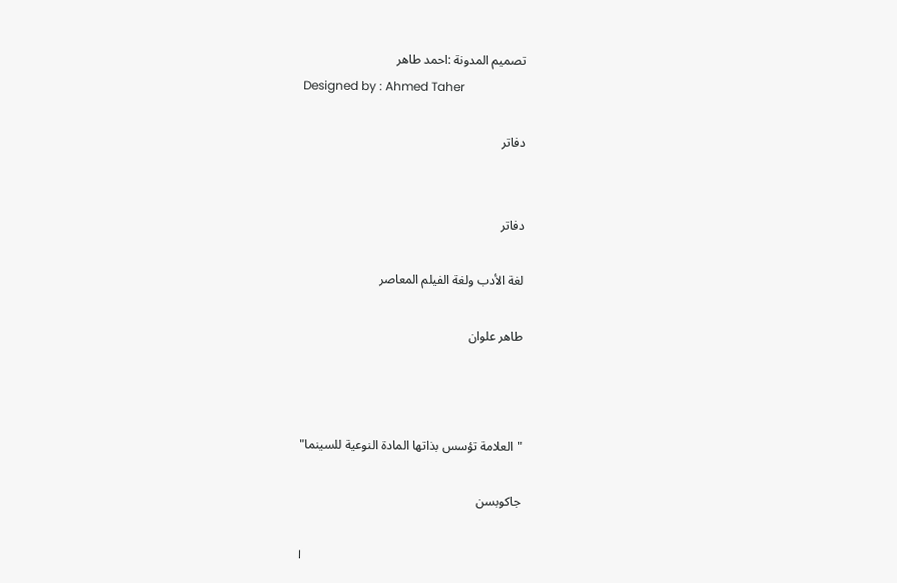تصميم المدونة :احمد طاهر
Designed by : Ahmed Taher

دفاتر


دفاتر

لغة الأدب ولغة الفيلم المعاصر

طاهر علوان



"العلامة تؤسس بذاتها المادة النوعية للسينما"

جاكوبسن

I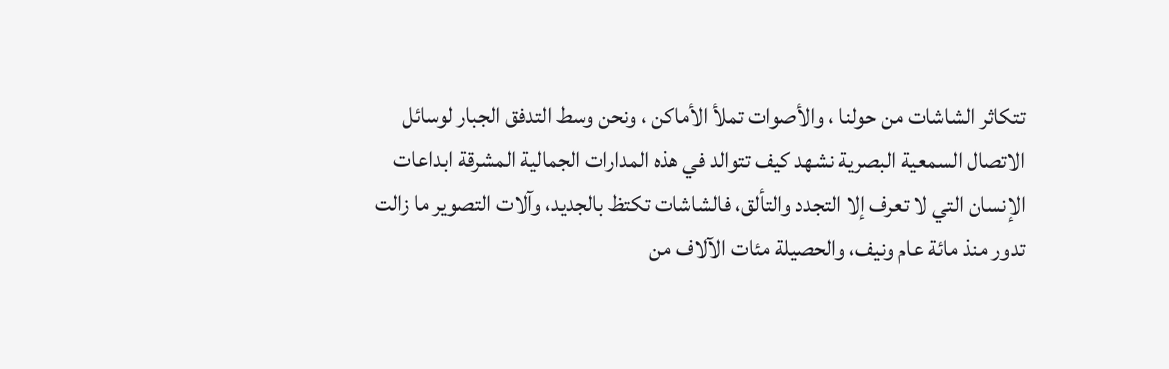تتكاثر الشاشات من حولنا ، والأصوات تملأ الأماكن ، ونحن وسط التدفق الجبار لوسائل الاتصال السمعية البصرية نشهد كيف تتوالد في هذه المدارات الجمالية المشرقة ابداعات الإنسان التي لا تعرف إلا التجدد والتألق، فالشاشات تكتظ بالجديد، وآلات التصوير ما زالت تدور منذ مائة عام ونيف، والحصيلة مئات الآلاف من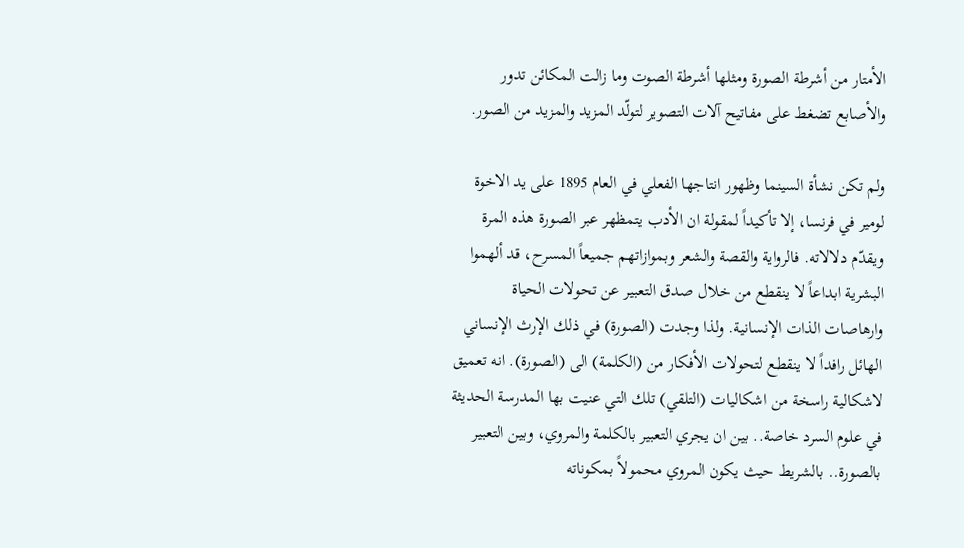الأمتار من أشرطة الصورة ومثلها أشرطة الصوت وما زالت المكائن تدور والأصابع تضغط على مفاتيح آلات التصوير لتولّد المزيد والمزيد من الصور.

ولم تكن نشأة السينما وظهور انتاجها الفعلي في العام 1895 على يد الاخوة لومير في فرنسا، إلا تأكيداً لمقولة ان الأدب يتمظهر عبر الصورة هذه المرة ويقدّم دلالاته. فالرواية والقصة والشعر وبموازاتهم جميعاً المسرح، قد ألهموا البشرية ابداعاً لا ينقطع من خلال صدق التعبير عن تحولات الحياة وارهاصات الذات الإنسانية. ولذا وجدت (الصورة) في ذلك الإرث الإنساني الهائل رافداً لا ينقطع لتحولات الأفكار من (الكلمة) الى (الصورة). انه تعميق لاشكالية راسخة من اشكاليات (التلقي) تلك التي عنيت بها المدرسة الحديثة في علوم السرد خاصة.. بين ان يجري التعبير بالكلمة والمروي، وبين التعبير بالصورة.. بالشريط حيث يكون المروي محمولاً بمكوناته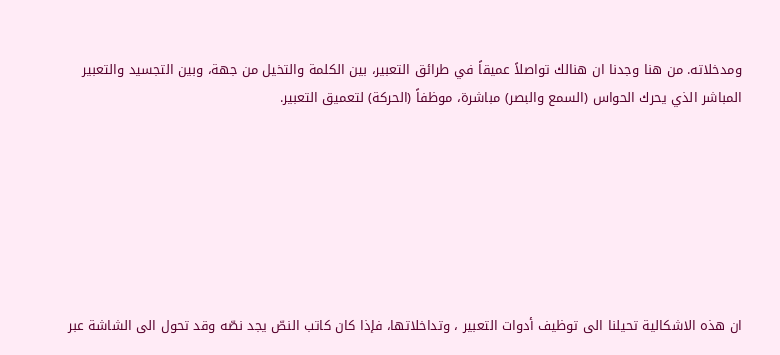ومدخلاته. من هنا وجدنا ان هنالك تواصلاً عميقاً في طرائق التعبير، بين الكلمة والتخيل من جهة، وبين التجسيد والتعبير المباشر الذي يحرك الحواس (السمع والبصر) مباشرة، موظفاً (الحركة) لتعميق التعبير.







ان هذه الاشكالية تحيلنا الى توظيف أدوات التعبير ، وتداخلاتها، فإذا كان كاتب النصّ يجد نصّه وقد تحول الى الشاشة عبر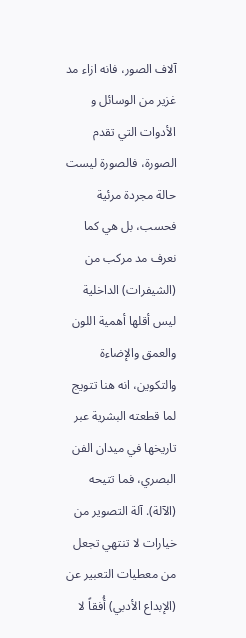آلاف الصور، فانه ازاء مد غزير من الوسائل و الأدوات التي تقدم الصورة، فالصورة ليست حالة مجردة مرئية فحسب، بل هي كما نعرف مد مركب من (الشيفرات) الداخلية ليس أقلها أهمية اللون والعمق والإضاءة والتكوين، انه هنا تتويج لما قطعته البشرية عبر تاريخها في ميدان الفن البصري، فما تتيحه (الآلة). آلة التصوير من خيارات لا تنتهي تجعل من معطيات التعبير عن (الإبداع الأدبي) أُفقاً لا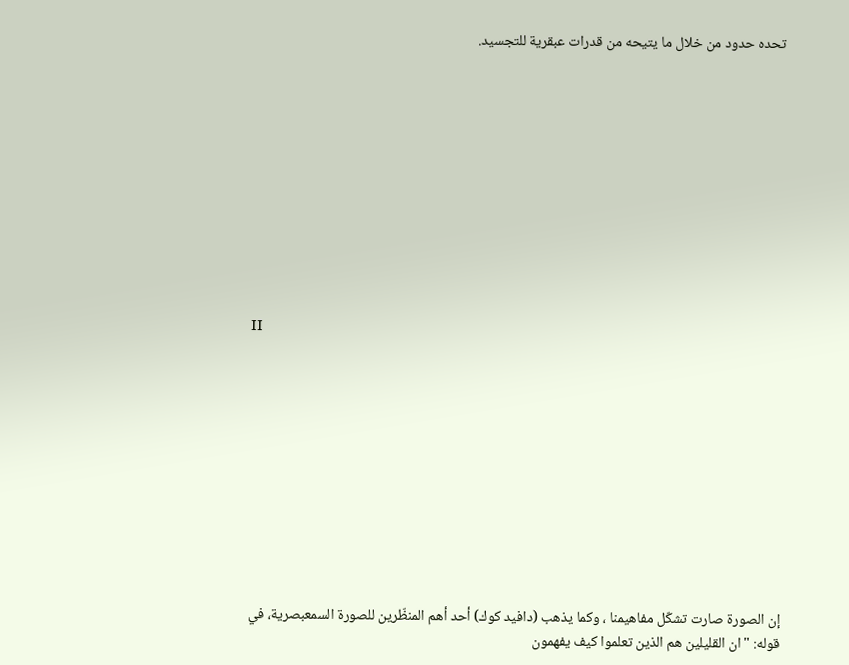تحده حدود من خلال ما يتيحه من قدرات عبقرية للتجسيد.











II











إن الصورة صارت تشكّل مفاهيمنا ، وكما يذهب (دافيد كوك) أحد أهم المنظّرين للصورة السمعبصرية، في قوله: "ان القليلين هم الذين تعلموا كيف يفهمون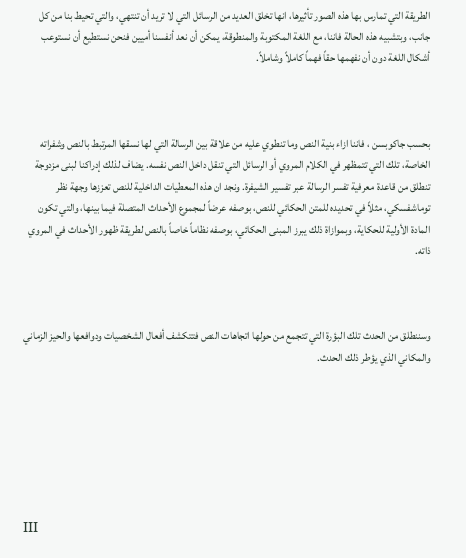الطريقة التي تمارس بها هذه الصور تأثيرها، انها تخلق العديد من الرسائل التي لا تريد أن تنتهي، والتي تحيط بنا من كل جانب، وبتشبيه هذه الحالة فاننا، مع اللغة المكتوبة والمنطوقة، يمكن أن نعد أنفسنا أميين فنحن نستطيع أن نستوعب أشكال اللغة دون أن نفهمها حقاً فهماً كاملاً وشاملاً.



بحسب جاكوبسن ، فاننا ازاء بنية النص وما تنطوي عليه من علاقة بين الرسالة التي لها نسقها المرتبط بالنص وشفراته الخاصة، تلك التي تتمظهر في الكلام المروي أو الرسائل التي تنقل داخل النص نفسه. يضاف لذلك إدراكنا لبنى مزدوجة تنطلق من قاعدة معرفية تفسر الرسالة عبر تفسير الشيفرة. ونجد ان هذه المعطيات الداخلية للنص تعززها وجهة نظر توماشفسكي، مثلاً في تحديده للمتن الحكائي للنص، بوصفه عرضاً لمجموع الأحداث المتصلة فيما بينها، والتي تكون المادة الأولية للحكاية، وبموازاة ذلك يبرز المبنى الحكائي، بوصفه نظاماً خاصاً بالنص لطريقة ظهور الأحداث في المروي ذاته.



وسننطلق من الحدث تلك البؤرة التي تتجمع من حولها اتجاهات النص فتتكشف أفعال الشخصيات ودوافعها والحيز الزماني والمكاني الذي يؤطر ذلك الحدث.







III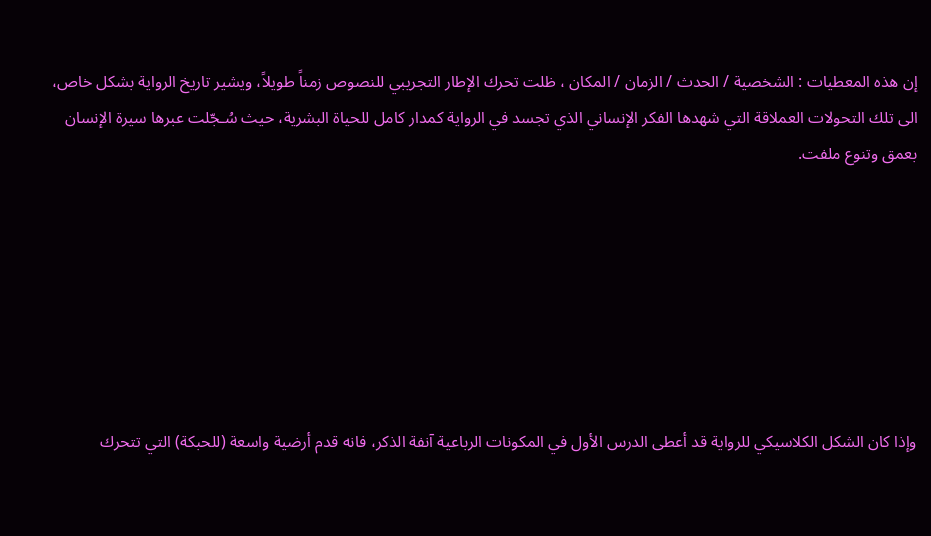إن هذه المعطيات : الشخصية / الحدث / الزمان / المكان ، ظلت تحرك الإطار التجريبي للنصوص زمناً طويلاً، ويشير تاريخ الرواية بشكل خاص، الى تلك التحولات العملاقة التي شهدها الفكر الإنساني الذي تجسد في الرواية كمدار كامل للحياة البشرية، حيث سُـجّلت عبرها سيرة الإنسان بعمق وتنوع ملفت.







وإذا كان الشكل الكلاسيكي للرواية قد أعطى الدرس الأول في المكونات الرباعية آنفة الذكر، فانه قدم أرضية واسعة (للحبكة) التي تتحرك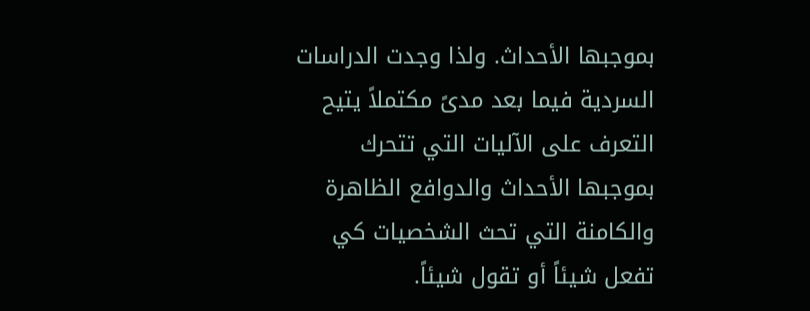بموجبها الأحداث. ولذا وجدت الدراسات السردية فيما بعد مدىً مكتملاً يتيح التعرف على الآليات التي تتحرك بموجبها الأحداث والدوافع الظاهرة والكامنة التي تحث الشخصيات كي تفعل شيئاً أو تقول شيئاً.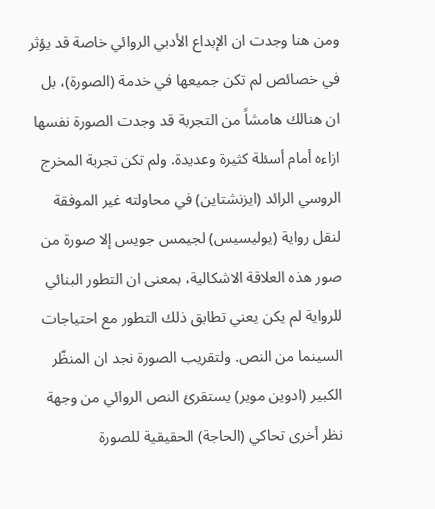ومن هنا وجدت ان الإبداع الأدبي الروائي خاصة قد يؤثر في خصائص لم تكن جميعها في خدمة (الصورة)، بل ان هنالك هامشاً من التجربة قد وجدت الصورة نفسها ازاءه أمام أسئلة كثيرة وعديدة. ولم تكن تجربة المخرج الروسي الرائد (ايزنشتاين) في محاولته غير الموفقة لنقل رواية (يوليسيس) لجيمس جويس إلا صورة من صور هذه العلاقة الاشكالية، بمعنى ان التطور البنائي للرواية لم يكن يعني تطابق ذلك التطور مع احتياجات السينما من النص. ولتقريب الصورة نجد ان المنظّر الكبير (ادوين موير) يستقرئ النص الروائي من وجهة نظر أخرى تحاكي (الحاجة) الحقيقية للصورة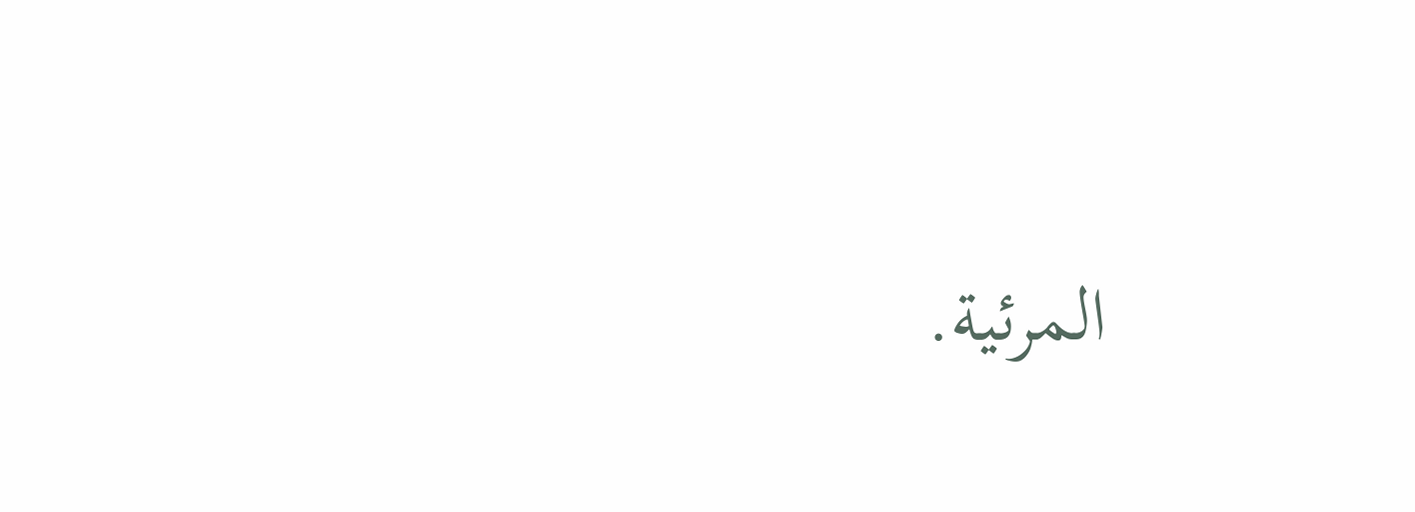المرئية.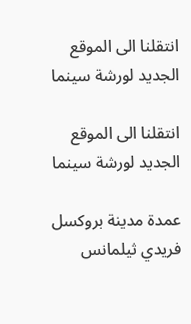انتقلنا الى الموقع الجديد لورشة سينما

انتقلنا الى الموقع الجديد لورشة سينما

عمدة مدينة بروكسل فريدي ثيلمانس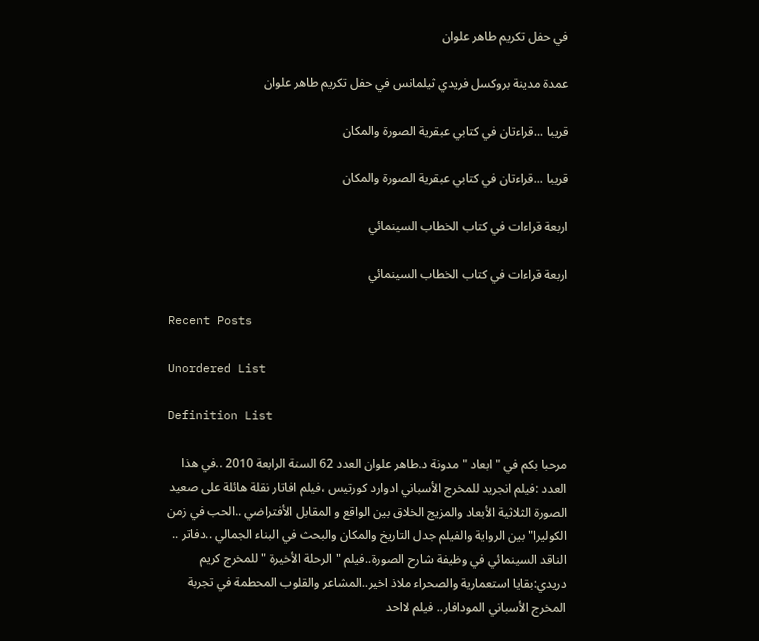في حفل تكريم طاهر علوان

عمدة مدينة بروكسل فريدي ثيلمانس في حفل تكريم طاهر علوان

قريبا ...قراءتان في كتابي عبقرية الصورة والمكان

قريبا ...قراءتان في كتابي عبقرية الصورة والمكان

اربعة قراءات في كتاب الخطاب السينمائي

اربعة قراءات في كتاب الخطاب السينمائي

Recent Posts

Unordered List

Definition List

مرحبا بكم في " ابعاد " مدونة د.طاهر علوان العدد 62 السنة الرابعة 2010 ..في هذا العدد :فيلم انجريد للمخرج الأسباني ادوارد كورتيس ،فيلم افاتار نقلة هائلة على صعيد الصورة الثلاثية الأبعاد والمزيج الخلاق بين الواقع و المقابل الأفتراضي ..الحب في زمن الكوليرا" بين الرواية والفيلم جدل التاريخ والمكان والبحث في البناء الجمالي ..دفاتر .. الناقد السينمائي في وظيفة شارح الصورة..فيلم "الرحلة الأخيرة " للمخرج كريم دريدي:بقايا استعمارية والصحراء ملاذ اخير..المشاعر والقلوب المحطمة في تجربة المخرج الأسباني المودافار.. فيلم لااحد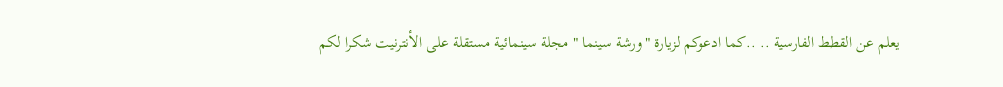يعلم عن القطط الفارسية .. ..كما ادعوكم لزيارة "ورشة سينما " مجلة سينمائية مستقلة على الأنترنيت شكرا لكم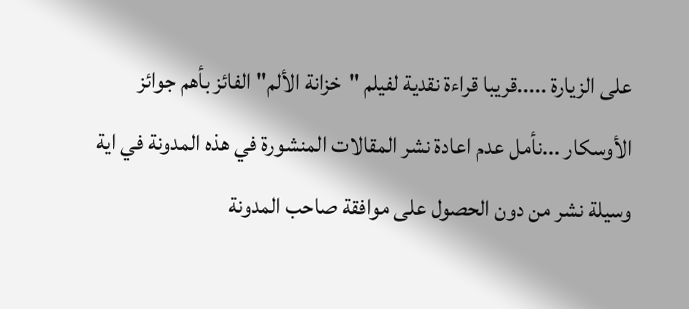على الزيارة .....قريبا قراءة نقدية لفيلم "خزانة الألم" الفائز بأهم جوائز الأوسكار ...نأمل عدم اعادة نشر المقالات المنشورة في هذه المدونة في اية وسيلة نشر من دون الحصول على موافقة صاحب المدونة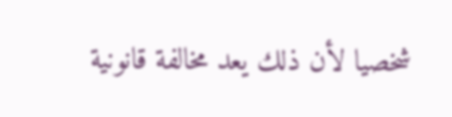شخصيا لأن ذلك يعد مخالفة قانونية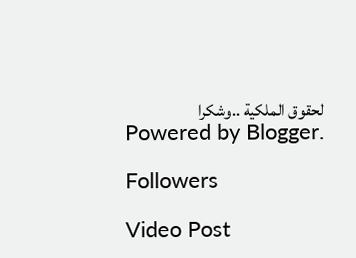لحقوق الملكية ..وشكرا
Powered by Blogger.

Followers

Video Post